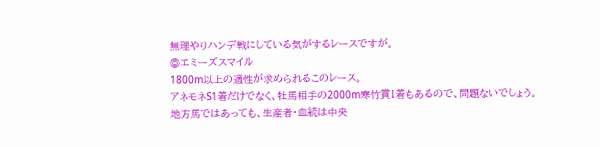無理やりハンデ戦にしている気がするレースですが。
◎エミーズスマイル
1800m以上の適性が求められるこのレース。
アネモネS1着だけでなく、牡馬相手の2000m寒竹賞1着もあるので、問題ないでしょう。
地方馬ではあっても、生産者・血統は中央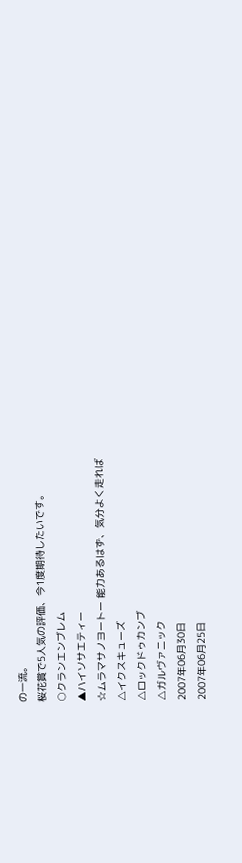の一流。
桜花賞で5人気の評価、今1度期待したいです。
○クランエンブレム
▲ハイソサエティー
☆ムラマサノヨートー 能力あるはず、気分よく走れば
△イクスキューズ
△ロックドゥカンブ
△ガルヴァニック
2007年06月30日
2007年06月25日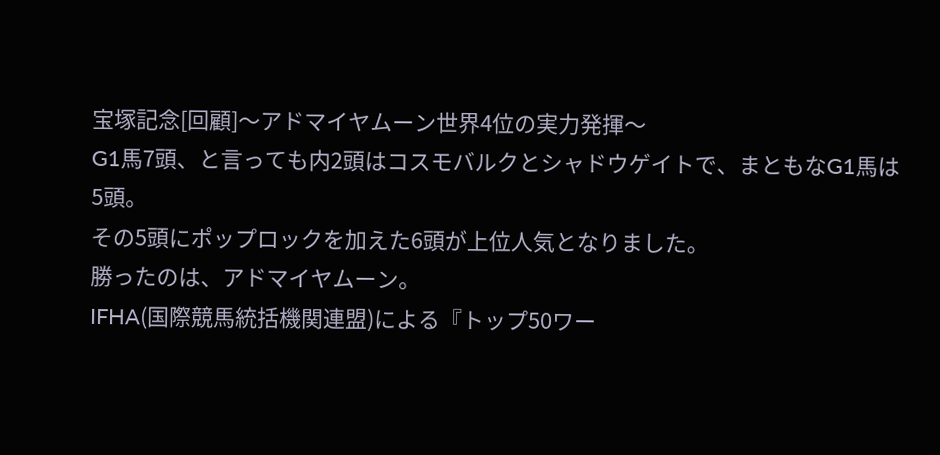宝塚記念[回顧]〜アドマイヤムーン世界4位の実力発揮〜
G1馬7頭、と言っても内2頭はコスモバルクとシャドウゲイトで、まともなG1馬は5頭。
その5頭にポップロックを加えた6頭が上位人気となりました。
勝ったのは、アドマイヤムーン。
IFHA(国際競馬統括機関連盟)による『トップ50ワー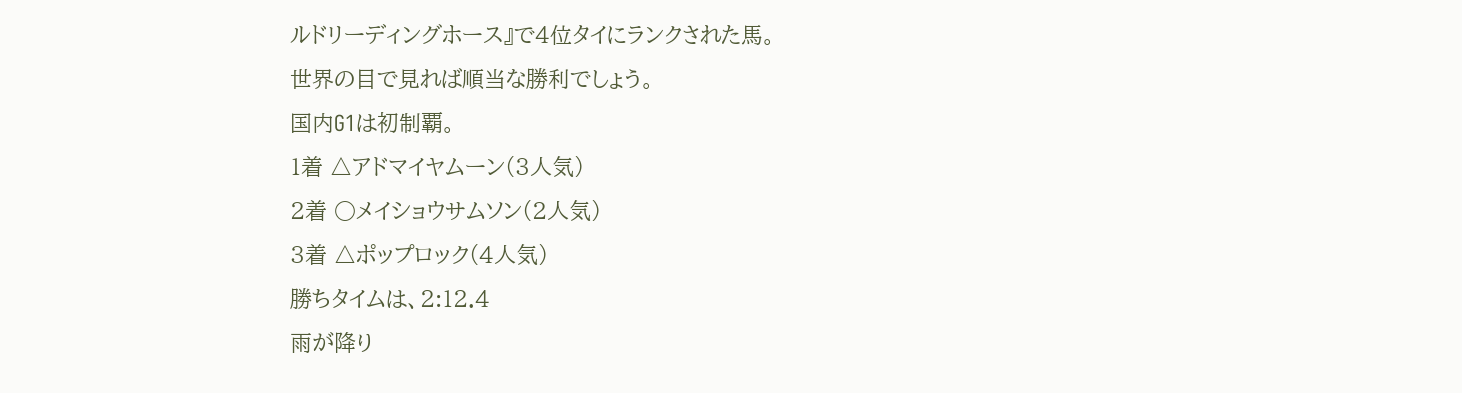ルドリーディングホース』で4位タイにランクされた馬。
世界の目で見れば順当な勝利でしょう。
国内G1は初制覇。
1着 △アドマイヤムーン(3人気)
2着 ○メイショウサムソン(2人気)
3着 △ポップロック(4人気)
勝ちタイムは、2:12.4
雨が降り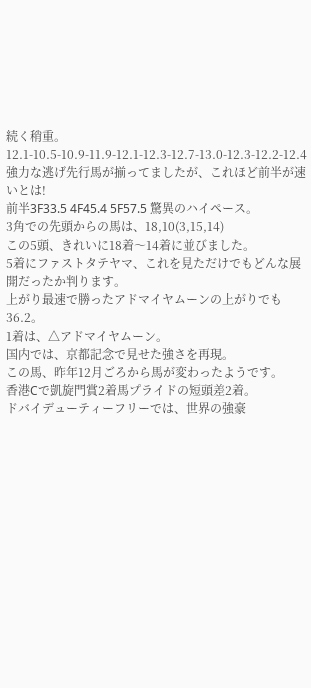続く稍重。
12.1-10.5-10.9-11.9-12.1-12.3-12.7-13.0-12.3-12.2-12.4
強力な逃げ先行馬が揃ってましたが、これほど前半が速いとは!
前半3F33.5 4F45.4 5F57.5 驚異のハイペース。
3角での先頭からの馬は、18,10(3,15,14)
この5頭、きれいに18着〜14着に並びました。
5着にファストタテヤマ、これを見ただけでもどんな展開だったか判ります。
上がり最速で勝ったアドマイヤムーンの上がりでも 36.2。
1着は、△アドマイヤムーン。
国内では、京都記念で見せた強さを再現。
この馬、昨年12月ごろから馬が変わったようです。
香港Cで凱旋門賞2着馬プライドの短頭差2着。
ドバイデューティーフリーでは、世界の強豪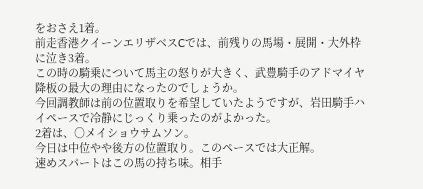をおさえ1着。
前走香港クイーンエリザベスCでは、前残りの馬場・展開・大外枠に泣き3着。
この時の騎乗について馬主の怒りが大きく、武豊騎手のアドマイヤ降板の最大の理由になったのでしょうか。
今回調教師は前の位置取りを希望していたようですが、岩田騎手ハイペースで冷静にじっくり乗ったのがよかった。
2着は、○メイショウサムソン。
今日は中位やや後方の位置取り。このペースでは大正解。
速めスパートはこの馬の持ち味。相手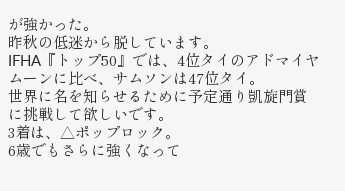が強かった。
昨秋の低迷から脱しています。
IFHA『トップ50』では、4位タイのアドマイヤムーンに比べ、サムソンは47位タイ。
世界に名を知らせるために予定通り凱旋門賞に挑戦して欲しいです。
3着は、△ポップロック。
6歳でもさらに強くなって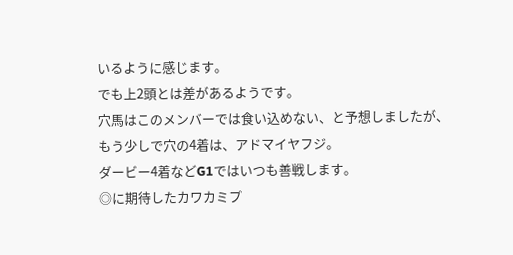いるように感じます。
でも上2頭とは差があるようです。
穴馬はこのメンバーでは食い込めない、と予想しましたが、
もう少しで穴の4着は、アドマイヤフジ。
ダービー4着などG1ではいつも善戦します。
◎に期待したカワカミプ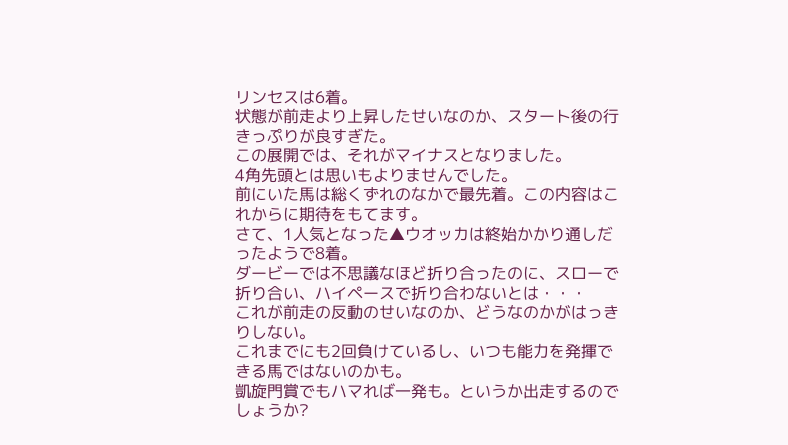リンセスは6着。
状態が前走より上昇したせいなのか、スタート後の行きっぷりが良すぎた。
この展開では、それがマイナスとなりました。
4角先頭とは思いもよりませんでした。
前にいた馬は総くずれのなかで最先着。この内容はこれからに期待をもてます。
さて、1人気となった▲ウオッカは終始かかり通しだったようで8着。
ダービーでは不思議なほど折り合ったのに、スローで折り合い、ハイペースで折り合わないとは・・・
これが前走の反動のせいなのか、どうなのかがはっきりしない。
これまでにも2回負けているし、いつも能力を発揮できる馬ではないのかも。
凱旋門賞でもハマれば一発も。というか出走するのでしょうか?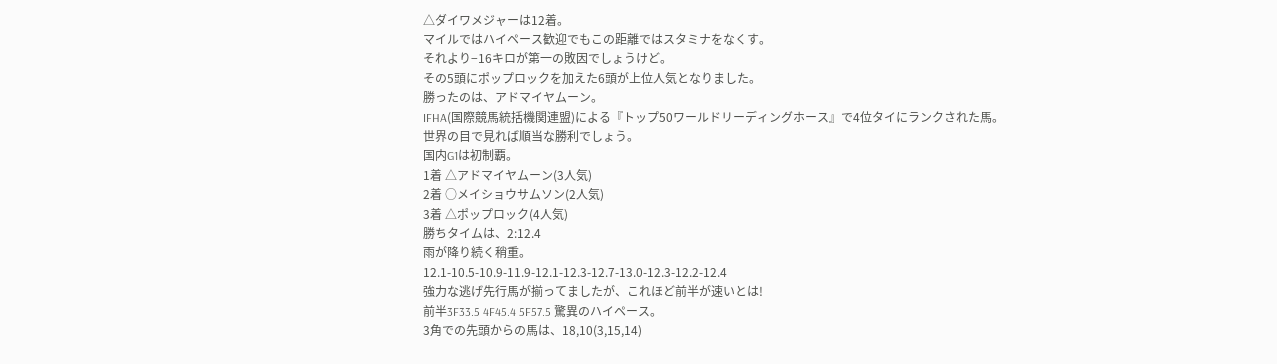△ダイワメジャーは12着。
マイルではハイペース歓迎でもこの距離ではスタミナをなくす。
それより−16キロが第一の敗因でしょうけど。
その5頭にポップロックを加えた6頭が上位人気となりました。
勝ったのは、アドマイヤムーン。
IFHA(国際競馬統括機関連盟)による『トップ50ワールドリーディングホース』で4位タイにランクされた馬。
世界の目で見れば順当な勝利でしょう。
国内G1は初制覇。
1着 △アドマイヤムーン(3人気)
2着 ○メイショウサムソン(2人気)
3着 △ポップロック(4人気)
勝ちタイムは、2:12.4
雨が降り続く稍重。
12.1-10.5-10.9-11.9-12.1-12.3-12.7-13.0-12.3-12.2-12.4
強力な逃げ先行馬が揃ってましたが、これほど前半が速いとは!
前半3F33.5 4F45.4 5F57.5 驚異のハイペース。
3角での先頭からの馬は、18,10(3,15,14)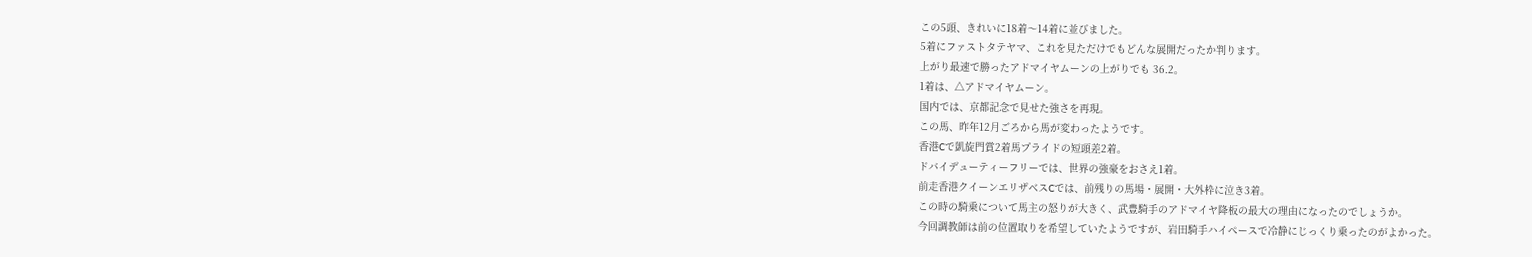この5頭、きれいに18着〜14着に並びました。
5着にファストタテヤマ、これを見ただけでもどんな展開だったか判ります。
上がり最速で勝ったアドマイヤムーンの上がりでも 36.2。
1着は、△アドマイヤムーン。
国内では、京都記念で見せた強さを再現。
この馬、昨年12月ごろから馬が変わったようです。
香港Cで凱旋門賞2着馬プライドの短頭差2着。
ドバイデューティーフリーでは、世界の強豪をおさえ1着。
前走香港クイーンエリザベスCでは、前残りの馬場・展開・大外枠に泣き3着。
この時の騎乗について馬主の怒りが大きく、武豊騎手のアドマイヤ降板の最大の理由になったのでしょうか。
今回調教師は前の位置取りを希望していたようですが、岩田騎手ハイペースで冷静にじっくり乗ったのがよかった。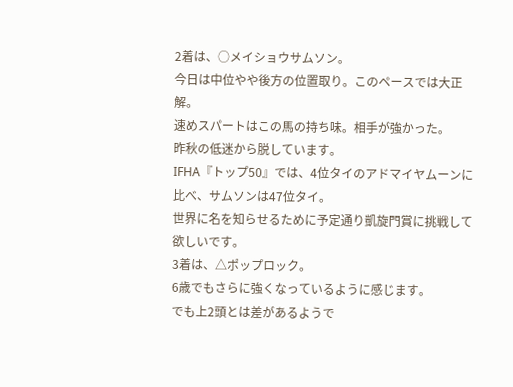2着は、○メイショウサムソン。
今日は中位やや後方の位置取り。このペースでは大正解。
速めスパートはこの馬の持ち味。相手が強かった。
昨秋の低迷から脱しています。
IFHA『トップ50』では、4位タイのアドマイヤムーンに比べ、サムソンは47位タイ。
世界に名を知らせるために予定通り凱旋門賞に挑戦して欲しいです。
3着は、△ポップロック。
6歳でもさらに強くなっているように感じます。
でも上2頭とは差があるようで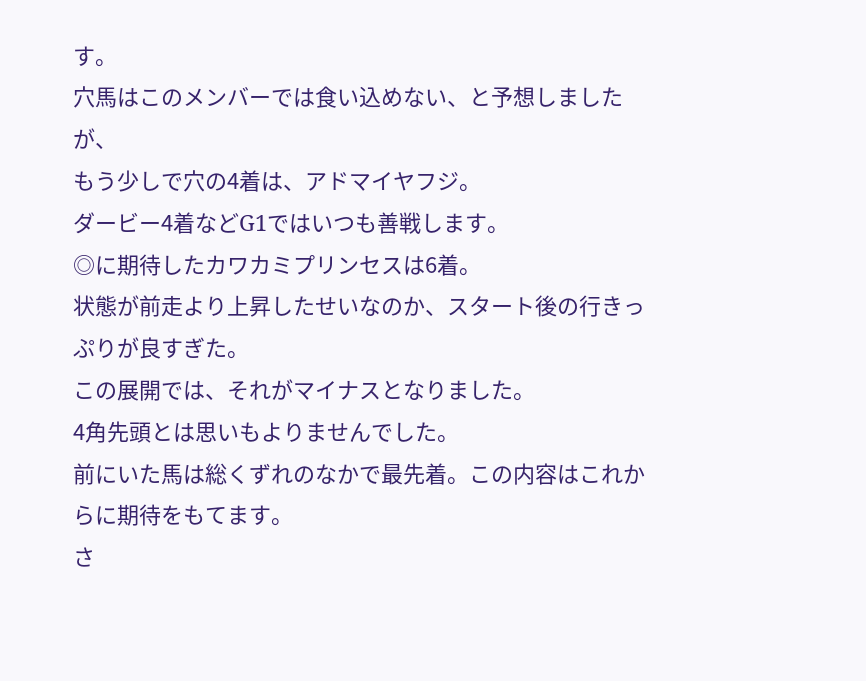す。
穴馬はこのメンバーでは食い込めない、と予想しましたが、
もう少しで穴の4着は、アドマイヤフジ。
ダービー4着などG1ではいつも善戦します。
◎に期待したカワカミプリンセスは6着。
状態が前走より上昇したせいなのか、スタート後の行きっぷりが良すぎた。
この展開では、それがマイナスとなりました。
4角先頭とは思いもよりませんでした。
前にいた馬は総くずれのなかで最先着。この内容はこれからに期待をもてます。
さ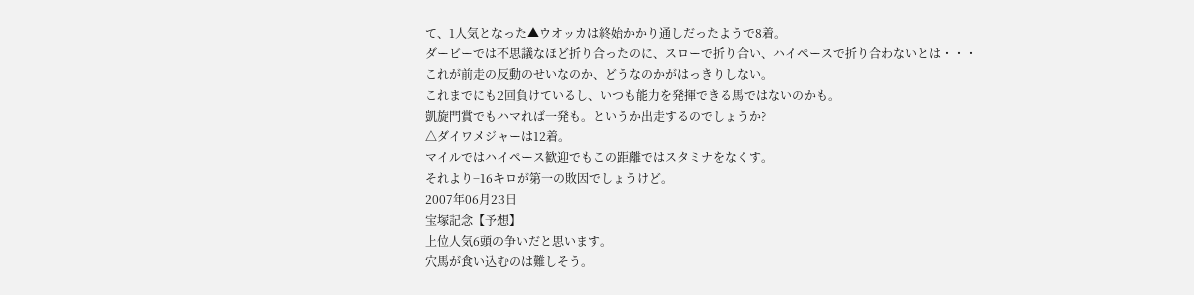て、1人気となった▲ウオッカは終始かかり通しだったようで8着。
ダービーでは不思議なほど折り合ったのに、スローで折り合い、ハイペースで折り合わないとは・・・
これが前走の反動のせいなのか、どうなのかがはっきりしない。
これまでにも2回負けているし、いつも能力を発揮できる馬ではないのかも。
凱旋門賞でもハマれば一発も。というか出走するのでしょうか?
△ダイワメジャーは12着。
マイルではハイペース歓迎でもこの距離ではスタミナをなくす。
それより−16キロが第一の敗因でしょうけど。
2007年06月23日
宝塚記念【予想】
上位人気6頭の争いだと思います。
穴馬が食い込むのは難しそう。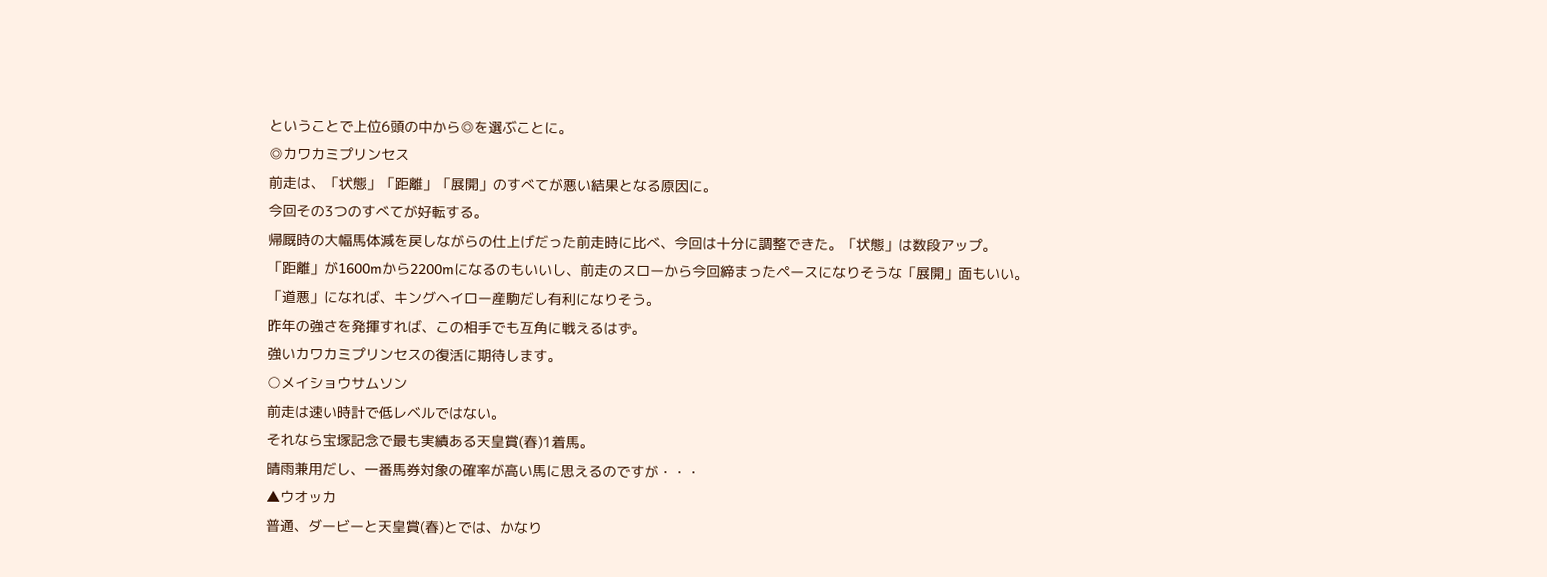ということで上位6頭の中から◎を選ぶことに。
◎カワカミプリンセス
前走は、「状態」「距離」「展開」のすべてが悪い結果となる原因に。
今回その3つのすべてが好転する。
帰厩時の大幅馬体減を戻しながらの仕上げだった前走時に比べ、今回は十分に調整できた。「状態」は数段アップ。
「距離」が1600mから2200mになるのもいいし、前走のスローから今回締まったペースになりそうな「展開」面もいい。
「道悪」になれば、キングヘイロー産駒だし有利になりそう。
昨年の強さを発揮すれば、この相手でも互角に戦えるはず。
強いカワカミプリンセスの復活に期待します。
○メイショウサムソン
前走は速い時計で低レベルではない。
それなら宝塚記念で最も実績ある天皇賞(春)1着馬。
晴雨兼用だし、一番馬券対象の確率が高い馬に思えるのですが・・・
▲ウオッカ
普通、ダービーと天皇賞(春)とでは、かなり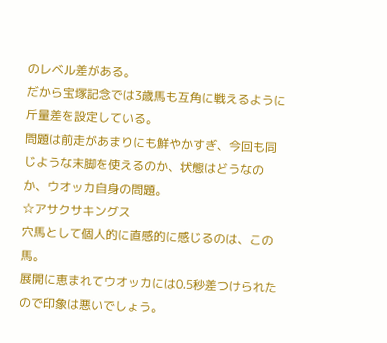のレベル差がある。
だから宝塚記念では3歳馬も互角に戦えるように斤量差を設定している。
問題は前走があまりにも鮮やかすぎ、今回も同じような末脚を使えるのか、状態はどうなのか、ウオッカ自身の問題。
☆アサクサキングス
穴馬として個人的に直感的に感じるのは、この馬。
展開に恵まれてウオッカには0.5秒差つけられたので印象は悪いでしょう。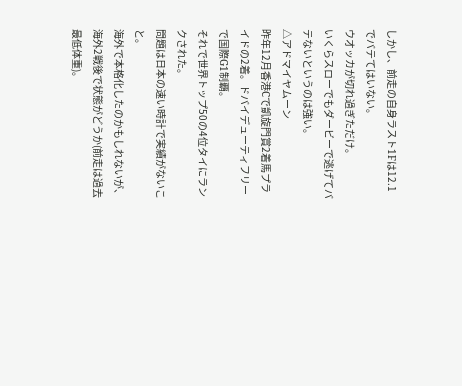しかし、前走の自身ラスト1Fは12.1でバテてはいない。
ウオッカが切れ過ぎただけ。
いくらスローでもダービーで逃げてバテないというのは強い。
△アドマイヤムーン
昨年12月香港Cで凱旋門賞2着馬プライドの2着。ドバイデューティフリーで国際G1制覇。
それで世界トップ50の4位タイにランクされた。
問題は日本の速い時計で実績がないこと。
海外で本格化したのかもしれないが、海外2戦後で状態がどうか(前走は過去最低体重)。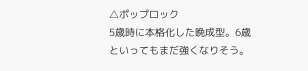△ポップロック
5歳時に本格化した晩成型。6歳といってもまだ強くなりそう。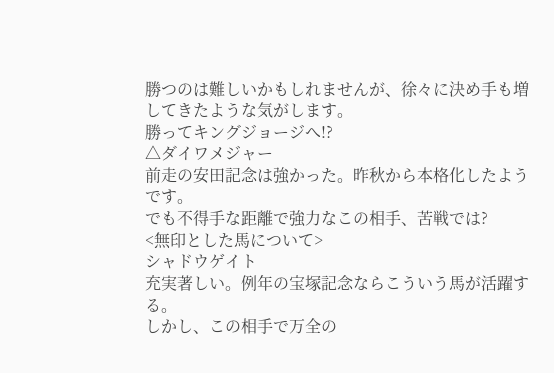勝つのは難しいかもしれませんが、徐々に決め手も増してきたような気がします。
勝ってキングジョージへ!?
△ダイワメジャー
前走の安田記念は強かった。昨秋から本格化したようです。
でも不得手な距離で強力なこの相手、苦戦では?
<無印とした馬について>
シャドウゲイト
充実著しい。例年の宝塚記念ならこういう馬が活躍する。
しかし、この相手で万全の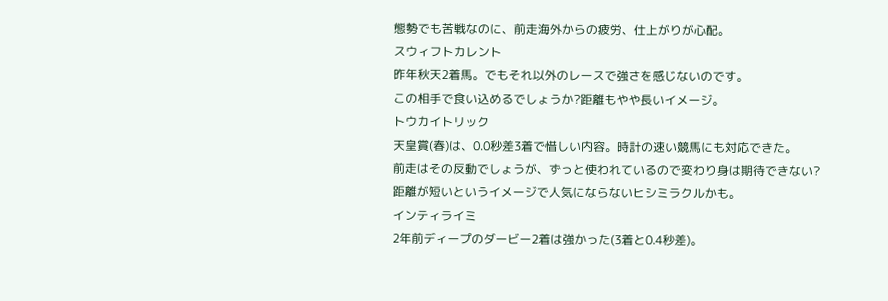態勢でも苦戦なのに、前走海外からの疲労、仕上がりが心配。
スウィフトカレント
昨年秋天2着馬。でもそれ以外のレースで強さを感じないのです。
この相手で食い込めるでしょうか?距離もやや長いイメージ。
トウカイトリック
天皇賞(春)は、0.0秒差3着で惜しい内容。時計の速い競馬にも対応できた。
前走はその反動でしょうが、ずっと使われているので変わり身は期待できない?
距離が短いというイメージで人気にならないヒシミラクルかも。
インティライミ
2年前ディープのダービー2着は強かった(3着と0.4秒差)。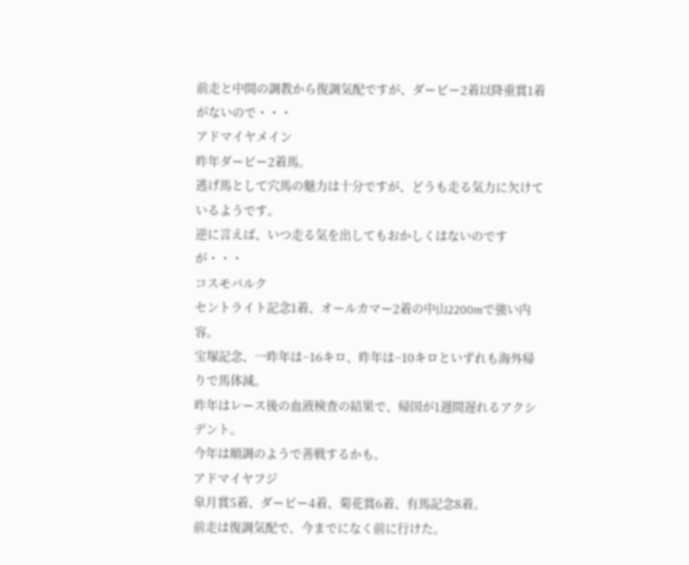前走と中間の調教から復調気配ですが、ダービー2着以降重賞1着がないので・・・
アドマイヤメイン
昨年ダービー2着馬。
逃げ馬として穴馬の魅力は十分ですが、どうも走る気力に欠けているようです。
逆に言えば、いつ走る気を出してもおかしくはないのですが・・・
コスモバルク
セントライト記念1着、オールカマー2着の中山2200mで強い内容。
宝塚記念、一昨年は−16キロ、昨年は−10キロといずれも海外帰りで馬体減。
昨年はレース後の血液検査の結果で、帰国が1週間遅れるアクシデント。
今年は順調のようで善戦するかも。
アドマイヤフジ
皐月賞5着、ダービー4着、菊花賞6着、有馬記念8着。
前走は復調気配で、今までになく前に行けた。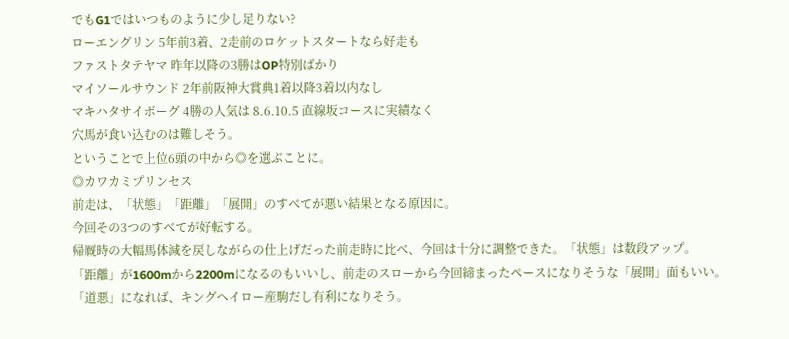でもG1ではいつものように少し足りない?
ローエングリン 5年前3着、2走前のロケットスタートなら好走も
ファストタテヤマ 昨年以降の3勝はOP特別ばかり
マイソールサウンド 2年前阪神大賞典1着以降3着以内なし
マキハタサイボーグ 4勝の人気は 8.6.10.5 直線坂コースに実績なく
穴馬が食い込むのは難しそう。
ということで上位6頭の中から◎を選ぶことに。
◎カワカミプリンセス
前走は、「状態」「距離」「展開」のすべてが悪い結果となる原因に。
今回その3つのすべてが好転する。
帰厩時の大幅馬体減を戻しながらの仕上げだった前走時に比べ、今回は十分に調整できた。「状態」は数段アップ。
「距離」が1600mから2200mになるのもいいし、前走のスローから今回締まったペースになりそうな「展開」面もいい。
「道悪」になれば、キングヘイロー産駒だし有利になりそう。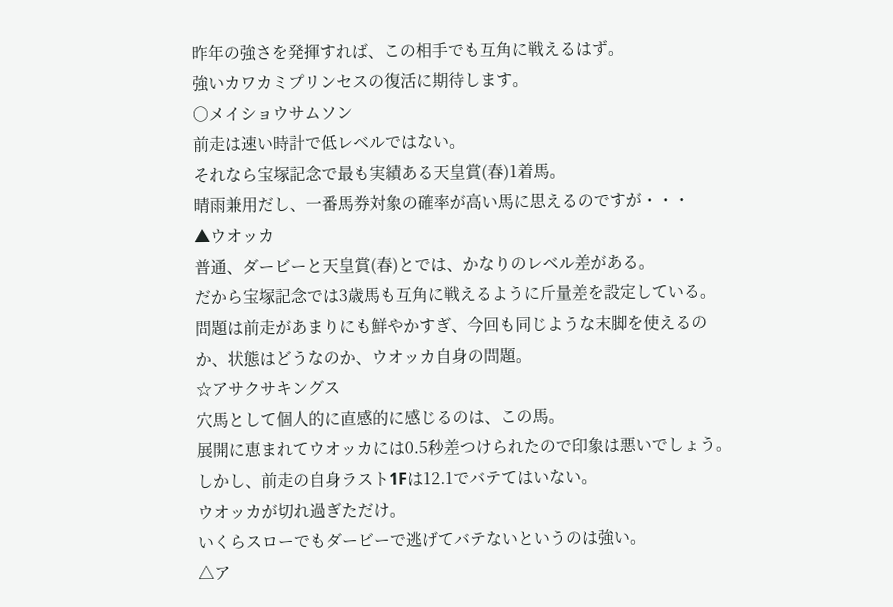昨年の強さを発揮すれば、この相手でも互角に戦えるはず。
強いカワカミプリンセスの復活に期待します。
○メイショウサムソン
前走は速い時計で低レベルではない。
それなら宝塚記念で最も実績ある天皇賞(春)1着馬。
晴雨兼用だし、一番馬券対象の確率が高い馬に思えるのですが・・・
▲ウオッカ
普通、ダービーと天皇賞(春)とでは、かなりのレベル差がある。
だから宝塚記念では3歳馬も互角に戦えるように斤量差を設定している。
問題は前走があまりにも鮮やかすぎ、今回も同じような末脚を使えるのか、状態はどうなのか、ウオッカ自身の問題。
☆アサクサキングス
穴馬として個人的に直感的に感じるのは、この馬。
展開に恵まれてウオッカには0.5秒差つけられたので印象は悪いでしょう。
しかし、前走の自身ラスト1Fは12.1でバテてはいない。
ウオッカが切れ過ぎただけ。
いくらスローでもダービーで逃げてバテないというのは強い。
△ア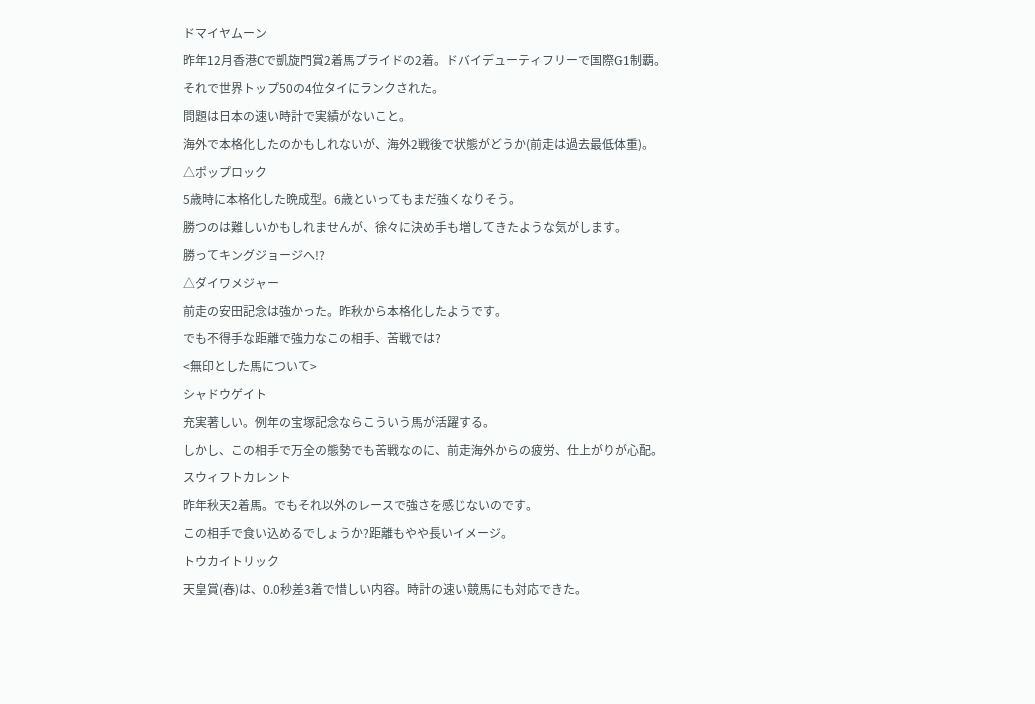ドマイヤムーン
昨年12月香港Cで凱旋門賞2着馬プライドの2着。ドバイデューティフリーで国際G1制覇。
それで世界トップ50の4位タイにランクされた。
問題は日本の速い時計で実績がないこと。
海外で本格化したのかもしれないが、海外2戦後で状態がどうか(前走は過去最低体重)。
△ポップロック
5歳時に本格化した晩成型。6歳といってもまだ強くなりそう。
勝つのは難しいかもしれませんが、徐々に決め手も増してきたような気がします。
勝ってキングジョージへ!?
△ダイワメジャー
前走の安田記念は強かった。昨秋から本格化したようです。
でも不得手な距離で強力なこの相手、苦戦では?
<無印とした馬について>
シャドウゲイト
充実著しい。例年の宝塚記念ならこういう馬が活躍する。
しかし、この相手で万全の態勢でも苦戦なのに、前走海外からの疲労、仕上がりが心配。
スウィフトカレント
昨年秋天2着馬。でもそれ以外のレースで強さを感じないのです。
この相手で食い込めるでしょうか?距離もやや長いイメージ。
トウカイトリック
天皇賞(春)は、0.0秒差3着で惜しい内容。時計の速い競馬にも対応できた。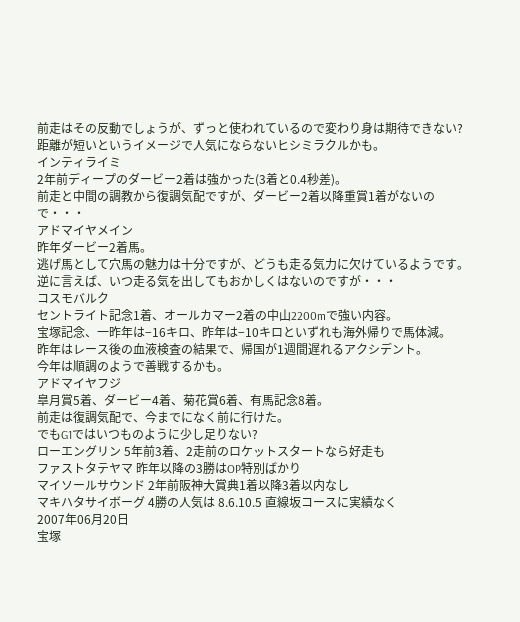前走はその反動でしょうが、ずっと使われているので変わり身は期待できない?
距離が短いというイメージで人気にならないヒシミラクルかも。
インティライミ
2年前ディープのダービー2着は強かった(3着と0.4秒差)。
前走と中間の調教から復調気配ですが、ダービー2着以降重賞1着がないので・・・
アドマイヤメイン
昨年ダービー2着馬。
逃げ馬として穴馬の魅力は十分ですが、どうも走る気力に欠けているようです。
逆に言えば、いつ走る気を出してもおかしくはないのですが・・・
コスモバルク
セントライト記念1着、オールカマー2着の中山2200mで強い内容。
宝塚記念、一昨年は−16キロ、昨年は−10キロといずれも海外帰りで馬体減。
昨年はレース後の血液検査の結果で、帰国が1週間遅れるアクシデント。
今年は順調のようで善戦するかも。
アドマイヤフジ
皐月賞5着、ダービー4着、菊花賞6着、有馬記念8着。
前走は復調気配で、今までになく前に行けた。
でもG1ではいつものように少し足りない?
ローエングリン 5年前3着、2走前のロケットスタートなら好走も
ファストタテヤマ 昨年以降の3勝はOP特別ばかり
マイソールサウンド 2年前阪神大賞典1着以降3着以内なし
マキハタサイボーグ 4勝の人気は 8.6.10.5 直線坂コースに実績なく
2007年06月20日
宝塚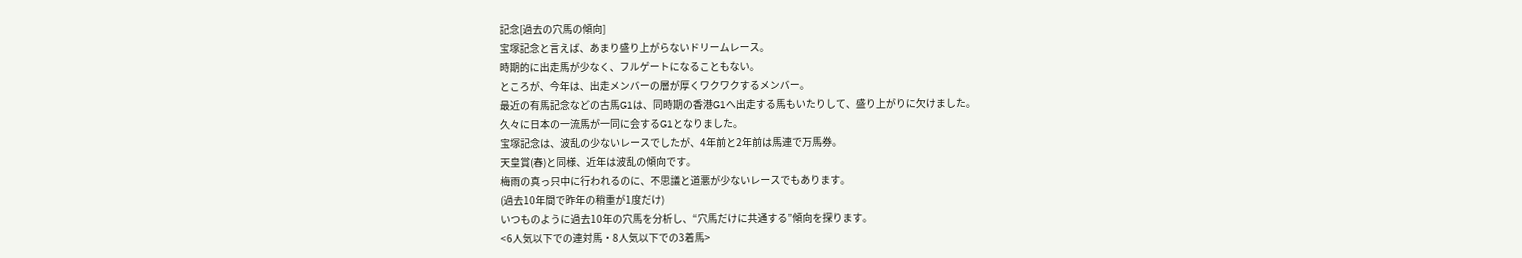記念[過去の穴馬の傾向]
宝塚記念と言えば、あまり盛り上がらないドリームレース。
時期的に出走馬が少なく、フルゲートになることもない。
ところが、今年は、出走メンバーの層が厚くワクワクするメンバー。
最近の有馬記念などの古馬G1は、同時期の香港G1へ出走する馬もいたりして、盛り上がりに欠けました。
久々に日本の一流馬が一同に会するG1となりました。
宝塚記念は、波乱の少ないレースでしたが、4年前と2年前は馬連で万馬券。
天皇賞(春)と同様、近年は波乱の傾向です。
梅雨の真っ只中に行われるのに、不思議と道悪が少ないレースでもあります。
(過去10年間で昨年の稍重が1度だけ)
いつものように過去10年の穴馬を分析し、“穴馬だけに共通する”傾向を探ります。
<6人気以下での連対馬・8人気以下での3着馬>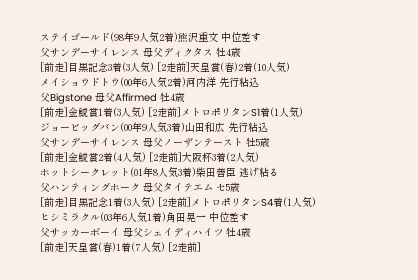ステイゴールド(98年9人気2着)熊沢重文 中位差す
父サンデーサイレンス 母父ディクタス 牡4歳
[前走]目黒記念3着(3人気) [2走前]天皇賞(春)2着(10人気)
メイショウドトウ(00年6人気2着)河内洋 先行粘込
父Bigstone 母父Affirmed 牡4歳
[前走]金鯱賞1着(3人気) [2走前]メトロポリタンS1着(1人気)
ジョービッグバン(00年9人気3着)山田和広 先行粘込
父サンデーサイレンス 母父ノーザンテースト 牡5歳
[前走]金鯱賞2着(4人気) [2走前]大阪杯3着(2人気)
ホットシークレット(01年8人気3着)柴田善臣 逃げ粘る
父ハンティングホーク 母父タイテエム セ5歳
[前走]目黒記念1着(3人気) [2走前]メトロポリタンS4着(1人気)
ヒシミラクル(03年6人気1着)角田晃一 中位差す
父サッカーボーイ 母父シェイディハイツ 牡4歳
[前走]天皇賞(春)1着(7人気) [2走前]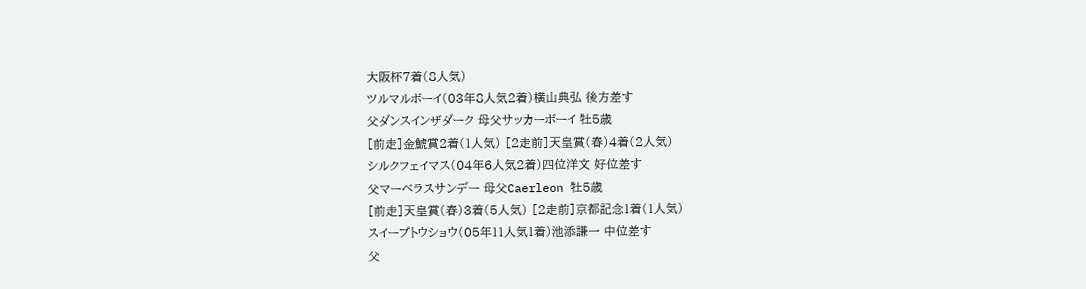大阪杯7着(8人気)
ツルマルボーイ(03年8人気2着)横山典弘 後方差す
父ダンスインザダーク 母父サッカーボーイ 牡5歳
[前走]金鯱賞2着(1人気) [2走前]天皇賞(春)4着(2人気)
シルクフェイマス(04年6人気2着)四位洋文 好位差す
父マーベラスサンデー 母父Caerleon 牡5歳
[前走]天皇賞(春)3着(5人気) [2走前]京都記念1着(1人気)
スイープトウショウ(05年11人気1着)池添謙一 中位差す
父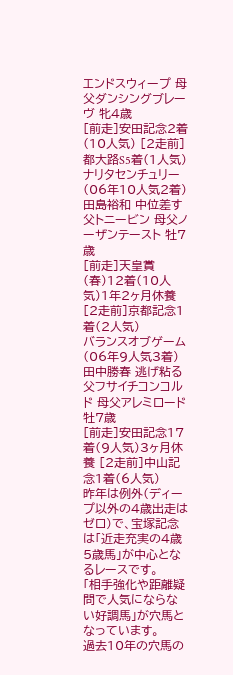エンドスウィープ 母父ダンシングブレーヴ 牝4歳
[前走]安田記念2着(10人気) [2走前]都大路S5着(1人気)
ナリタセンチュリー(06年10人気2着)田島裕和 中位差す
父トニービン 母父ノーザンテースト 牡7歳
[前走]天皇賞(春)12着(10人気)1年2ヶ月休養 [2走前]京都記念1着(2人気)
バランスオブゲーム(06年9人気3着)田中勝春 逃げ粘る
父フサイチコンコルド 母父アレミロード 牡7歳
[前走]安田記念17着(9人気)3ヶ月休養 [2走前]中山記念1着(6人気)
昨年は例外(ディープ以外の4歳出走はゼロ)で、宝塚記念は「近走充実の4歳5歳馬」が中心となるレースです。
「相手強化や距離疑問で人気にならない好調馬」が穴馬となっています。
過去10年の穴馬の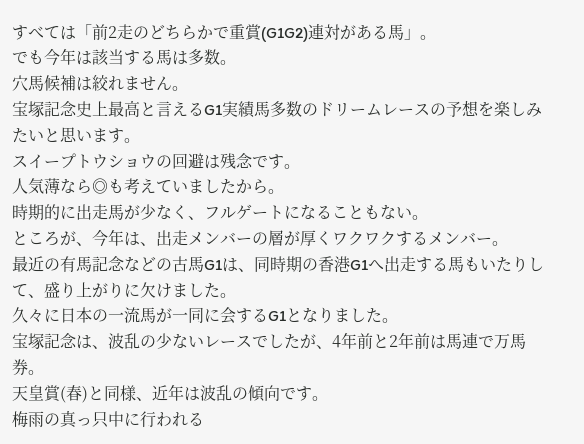すべては「前2走のどちらかで重賞(G1G2)連対がある馬」。
でも今年は該当する馬は多数。
穴馬候補は絞れません。
宝塚記念史上最高と言えるG1実績馬多数のドリームレースの予想を楽しみたいと思います。
スイープトウショウの回避は残念です。
人気薄なら◎も考えていましたから。
時期的に出走馬が少なく、フルゲートになることもない。
ところが、今年は、出走メンバーの層が厚くワクワクするメンバー。
最近の有馬記念などの古馬G1は、同時期の香港G1へ出走する馬もいたりして、盛り上がりに欠けました。
久々に日本の一流馬が一同に会するG1となりました。
宝塚記念は、波乱の少ないレースでしたが、4年前と2年前は馬連で万馬券。
天皇賞(春)と同様、近年は波乱の傾向です。
梅雨の真っ只中に行われる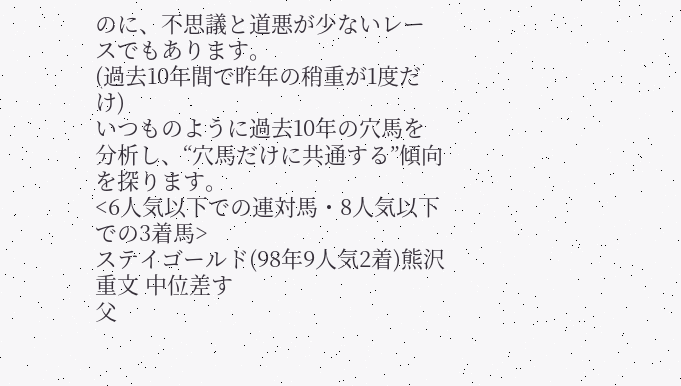のに、不思議と道悪が少ないレースでもあります。
(過去10年間で昨年の稍重が1度だけ)
いつものように過去10年の穴馬を分析し、“穴馬だけに共通する”傾向を探ります。
<6人気以下での連対馬・8人気以下での3着馬>
ステイゴールド(98年9人気2着)熊沢重文 中位差す
父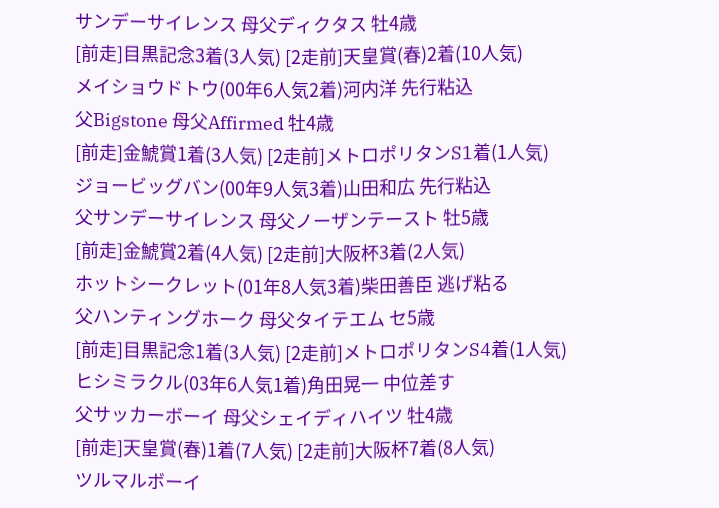サンデーサイレンス 母父ディクタス 牡4歳
[前走]目黒記念3着(3人気) [2走前]天皇賞(春)2着(10人気)
メイショウドトウ(00年6人気2着)河内洋 先行粘込
父Bigstone 母父Affirmed 牡4歳
[前走]金鯱賞1着(3人気) [2走前]メトロポリタンS1着(1人気)
ジョービッグバン(00年9人気3着)山田和広 先行粘込
父サンデーサイレンス 母父ノーザンテースト 牡5歳
[前走]金鯱賞2着(4人気) [2走前]大阪杯3着(2人気)
ホットシークレット(01年8人気3着)柴田善臣 逃げ粘る
父ハンティングホーク 母父タイテエム セ5歳
[前走]目黒記念1着(3人気) [2走前]メトロポリタンS4着(1人気)
ヒシミラクル(03年6人気1着)角田晃一 中位差す
父サッカーボーイ 母父シェイディハイツ 牡4歳
[前走]天皇賞(春)1着(7人気) [2走前]大阪杯7着(8人気)
ツルマルボーイ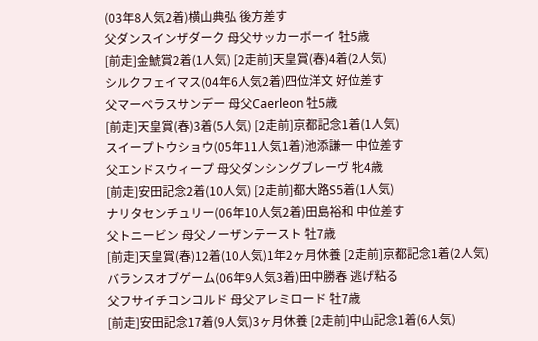(03年8人気2着)横山典弘 後方差す
父ダンスインザダーク 母父サッカーボーイ 牡5歳
[前走]金鯱賞2着(1人気) [2走前]天皇賞(春)4着(2人気)
シルクフェイマス(04年6人気2着)四位洋文 好位差す
父マーベラスサンデー 母父Caerleon 牡5歳
[前走]天皇賞(春)3着(5人気) [2走前]京都記念1着(1人気)
スイープトウショウ(05年11人気1着)池添謙一 中位差す
父エンドスウィープ 母父ダンシングブレーヴ 牝4歳
[前走]安田記念2着(10人気) [2走前]都大路S5着(1人気)
ナリタセンチュリー(06年10人気2着)田島裕和 中位差す
父トニービン 母父ノーザンテースト 牡7歳
[前走]天皇賞(春)12着(10人気)1年2ヶ月休養 [2走前]京都記念1着(2人気)
バランスオブゲーム(06年9人気3着)田中勝春 逃げ粘る
父フサイチコンコルド 母父アレミロード 牡7歳
[前走]安田記念17着(9人気)3ヶ月休養 [2走前]中山記念1着(6人気)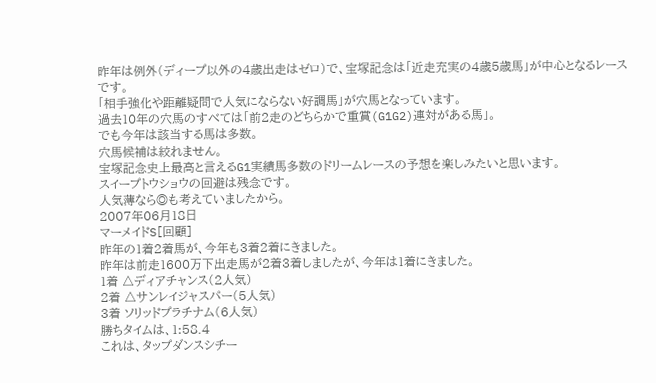昨年は例外(ディープ以外の4歳出走はゼロ)で、宝塚記念は「近走充実の4歳5歳馬」が中心となるレースです。
「相手強化や距離疑問で人気にならない好調馬」が穴馬となっています。
過去10年の穴馬のすべては「前2走のどちらかで重賞(G1G2)連対がある馬」。
でも今年は該当する馬は多数。
穴馬候補は絞れません。
宝塚記念史上最高と言えるG1実績馬多数のドリームレースの予想を楽しみたいと思います。
スイープトウショウの回避は残念です。
人気薄なら◎も考えていましたから。
2007年06月18日
マーメイドS[回顧]
昨年の1着2着馬が、今年も3着2着にきました。
昨年は前走1600万下出走馬が2着3着しましたが、今年は1着にきました。
1着 △ディアチャンス(2人気)
2着 △サンレイジャスパー(5人気)
3着 ソリッドプラチナム(6人気)
勝ちタイムは、1:58.4
これは、タップダンスシチー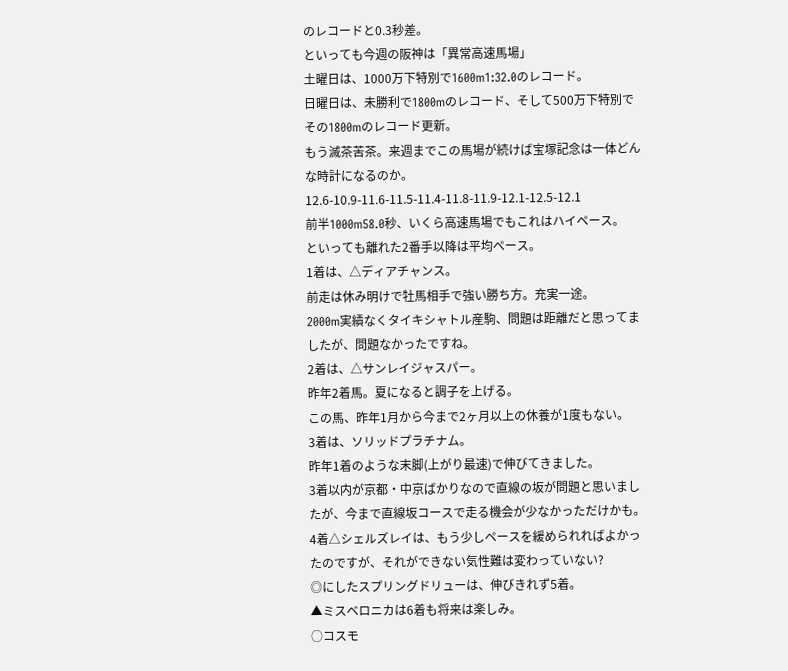のレコードと0.3秒差。
といっても今週の阪神は「異常高速馬場」
土曜日は、1000万下特別で1600m1:32.0のレコード。
日曜日は、未勝利で1800mのレコード、そして500万下特別でその1800mのレコード更新。
もう滅茶苦茶。来週までこの馬場が続けば宝塚記念は一体どんな時計になるのか。
12.6-10.9-11.6-11.5-11.4-11.8-11.9-12.1-12.5-12.1
前半1000m58.0秒、いくら高速馬場でもこれはハイペース。
といっても離れた2番手以降は平均ペース。
1着は、△ディアチャンス。
前走は休み明けで牡馬相手で強い勝ち方。充実一途。
2000m実績なくタイキシャトル産駒、問題は距離だと思ってましたが、問題なかったですね。
2着は、△サンレイジャスパー。
昨年2着馬。夏になると調子を上げる。
この馬、昨年1月から今まで2ヶ月以上の休養が1度もない。
3着は、ソリッドプラチナム。
昨年1着のような末脚(上がり最速)で伸びてきました。
3着以内が京都・中京ばかりなので直線の坂が問題と思いましたが、今まで直線坂コースで走る機会が少なかっただけかも。
4着△シェルズレイは、もう少しペースを緩められればよかったのですが、それができない気性難は変わっていない?
◎にしたスプリングドリューは、伸びきれず5着。
▲ミスベロニカは6着も将来は楽しみ。
○コスモ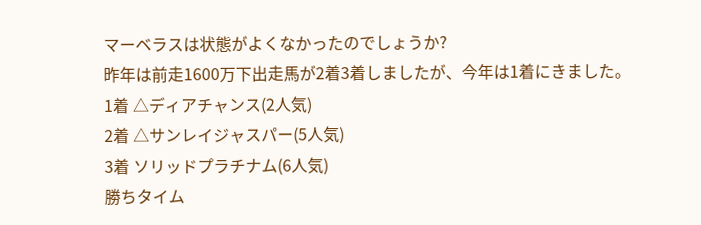マーベラスは状態がよくなかったのでしょうか?
昨年は前走1600万下出走馬が2着3着しましたが、今年は1着にきました。
1着 △ディアチャンス(2人気)
2着 △サンレイジャスパー(5人気)
3着 ソリッドプラチナム(6人気)
勝ちタイム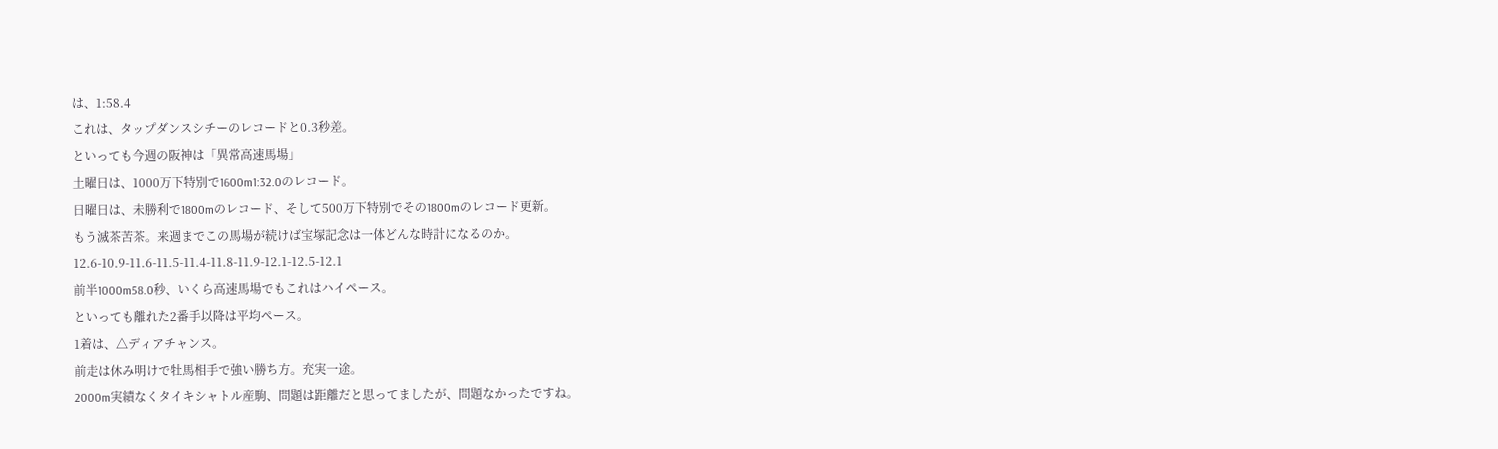は、1:58.4
これは、タップダンスシチーのレコードと0.3秒差。
といっても今週の阪神は「異常高速馬場」
土曜日は、1000万下特別で1600m1:32.0のレコード。
日曜日は、未勝利で1800mのレコード、そして500万下特別でその1800mのレコード更新。
もう滅茶苦茶。来週までこの馬場が続けば宝塚記念は一体どんな時計になるのか。
12.6-10.9-11.6-11.5-11.4-11.8-11.9-12.1-12.5-12.1
前半1000m58.0秒、いくら高速馬場でもこれはハイペース。
といっても離れた2番手以降は平均ペース。
1着は、△ディアチャンス。
前走は休み明けで牡馬相手で強い勝ち方。充実一途。
2000m実績なくタイキシャトル産駒、問題は距離だと思ってましたが、問題なかったですね。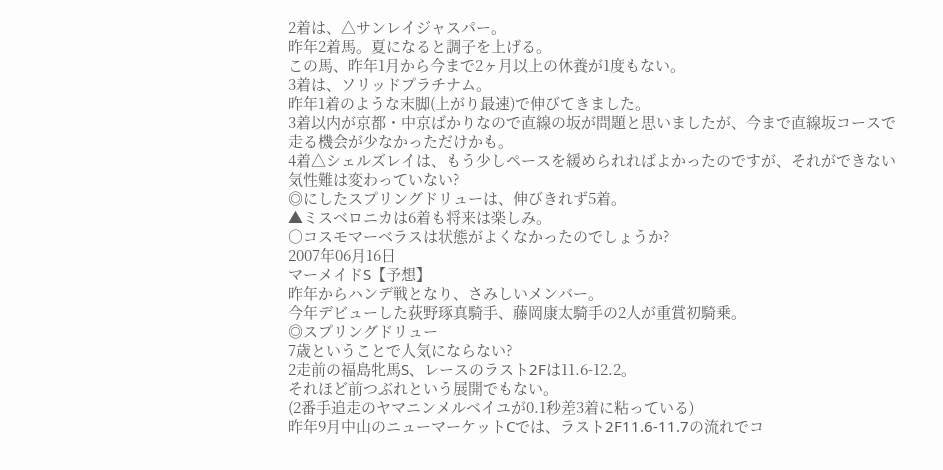2着は、△サンレイジャスパー。
昨年2着馬。夏になると調子を上げる。
この馬、昨年1月から今まで2ヶ月以上の休養が1度もない。
3着は、ソリッドプラチナム。
昨年1着のような末脚(上がり最速)で伸びてきました。
3着以内が京都・中京ばかりなので直線の坂が問題と思いましたが、今まで直線坂コースで走る機会が少なかっただけかも。
4着△シェルズレイは、もう少しペースを緩められればよかったのですが、それができない気性難は変わっていない?
◎にしたスプリングドリューは、伸びきれず5着。
▲ミスベロニカは6着も将来は楽しみ。
○コスモマーベラスは状態がよくなかったのでしょうか?
2007年06月16日
マーメイドS【予想】
昨年からハンデ戦となり、さみしいメンバー。
今年デビューした荻野琢真騎手、藤岡康太騎手の2人が重賞初騎乗。
◎スプリングドリュー
7歳ということで人気にならない?
2走前の福島牝馬S、レースのラスト2Fは11.6-12.2。
それほど前つぶれという展開でもない。
(2番手追走のヤマニンメルベイユが0.1秒差3着に粘っている)
昨年9月中山のニューマーケットCでは、ラスト2F11.6-11.7の流れでコ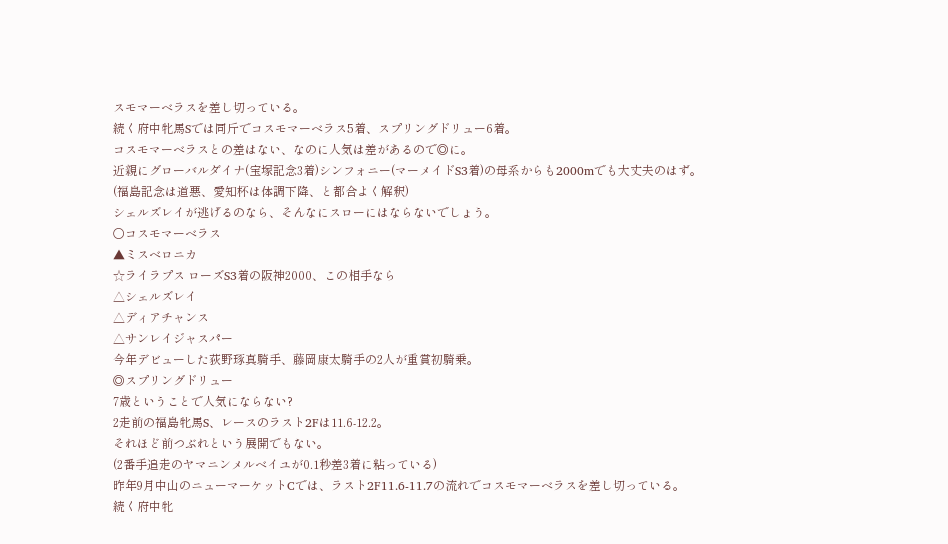スモマーベラスを差し切っている。
続く府中牝馬Sでは同斤でコスモマーベラス5着、スプリングドリュー6着。
コスモマーベラスとの差はない、なのに人気は差があるので◎に。
近親にグローバルダイナ(宝塚記念3着)シンフォニー(マーメイドS3着)の母系からも2000mでも大丈夫のはず。
(福島記念は道悪、愛知杯は体調下降、と都合よく解釈)
シェルズレイが逃げるのなら、そんなにスローにはならないでしょう。
○コスモマーベラス
▲ミスベロニカ
☆ライラプス ローズS3着の阪神2000、この相手なら
△シェルズレイ
△ディアチャンス
△サンレイジャスパー
今年デビューした荻野琢真騎手、藤岡康太騎手の2人が重賞初騎乗。
◎スプリングドリュー
7歳ということで人気にならない?
2走前の福島牝馬S、レースのラスト2Fは11.6-12.2。
それほど前つぶれという展開でもない。
(2番手追走のヤマニンメルベイユが0.1秒差3着に粘っている)
昨年9月中山のニューマーケットCでは、ラスト2F11.6-11.7の流れでコスモマーベラスを差し切っている。
続く府中牝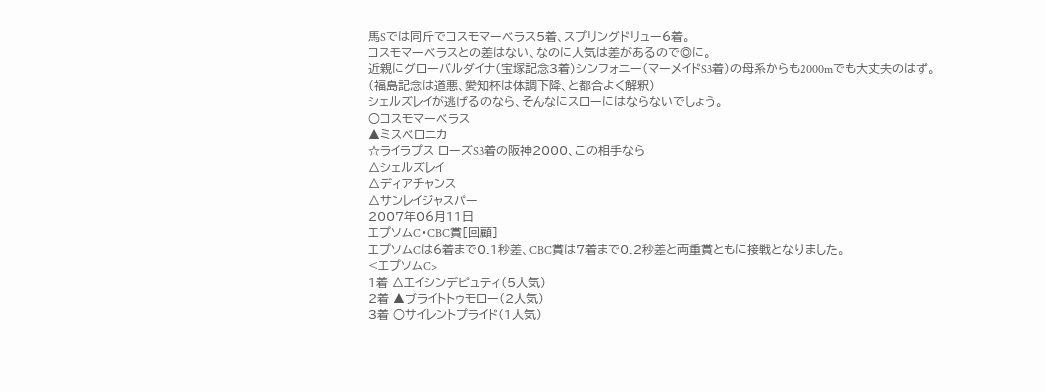馬Sでは同斤でコスモマーベラス5着、スプリングドリュー6着。
コスモマーベラスとの差はない、なのに人気は差があるので◎に。
近親にグローバルダイナ(宝塚記念3着)シンフォニー(マーメイドS3着)の母系からも2000mでも大丈夫のはず。
(福島記念は道悪、愛知杯は体調下降、と都合よく解釈)
シェルズレイが逃げるのなら、そんなにスローにはならないでしょう。
○コスモマーベラス
▲ミスベロニカ
☆ライラプス ローズS3着の阪神2000、この相手なら
△シェルズレイ
△ディアチャンス
△サンレイジャスパー
2007年06月11日
エプソムC・CBC賞[回顧]
エプソムCは6着まで0.1秒差、CBC賞は7着まで0.2秒差と両重賞ともに接戦となりました。
<エプソムC>
1着 △エイシンデピュティ(5人気)
2着 ▲ブライトトゥモロー(2人気)
3着 ○サイレントプライド(1人気)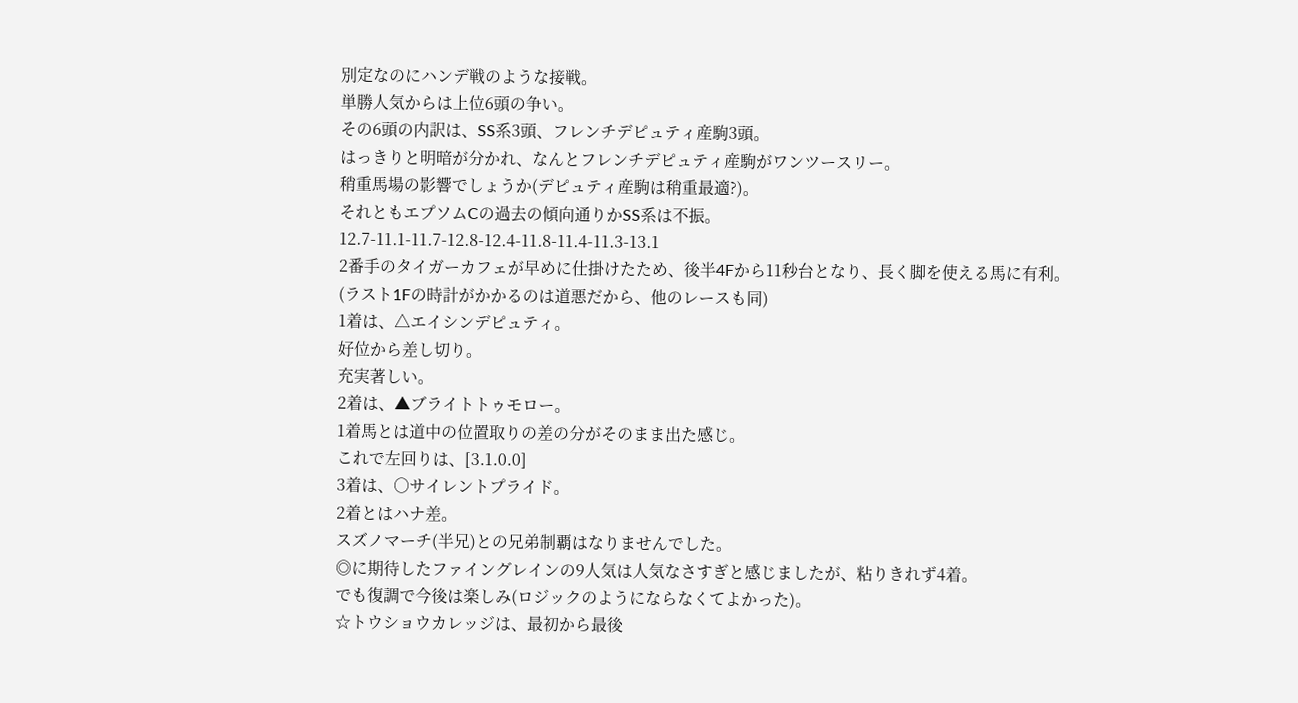別定なのにハンデ戦のような接戦。
単勝人気からは上位6頭の争い。
その6頭の内訳は、SS系3頭、フレンチデピュティ産駒3頭。
はっきりと明暗が分かれ、なんとフレンチデピュティ産駒がワンツースリー。
稍重馬場の影響でしょうか(デピュティ産駒は稍重最適?)。
それともエプソムCの過去の傾向通りかSS系は不振。
12.7-11.1-11.7-12.8-12.4-11.8-11.4-11.3-13.1
2番手のタイガーカフェが早めに仕掛けたため、後半4Fから11秒台となり、長く脚を使える馬に有利。
(ラスト1Fの時計がかかるのは道悪だから、他のレースも同)
1着は、△エイシンデピュティ。
好位から差し切り。
充実著しい。
2着は、▲ブライトトゥモロー。
1着馬とは道中の位置取りの差の分がそのまま出た感じ。
これで左回りは、[3.1.0.0]
3着は、○サイレントプライド。
2着とはハナ差。
スズノマーチ(半兄)との兄弟制覇はなりませんでした。
◎に期待したファイングレインの9人気は人気なさすぎと感じましたが、粘りきれず4着。
でも復調で今後は楽しみ(ロジックのようにならなくてよかった)。
☆トウショウカレッジは、最初から最後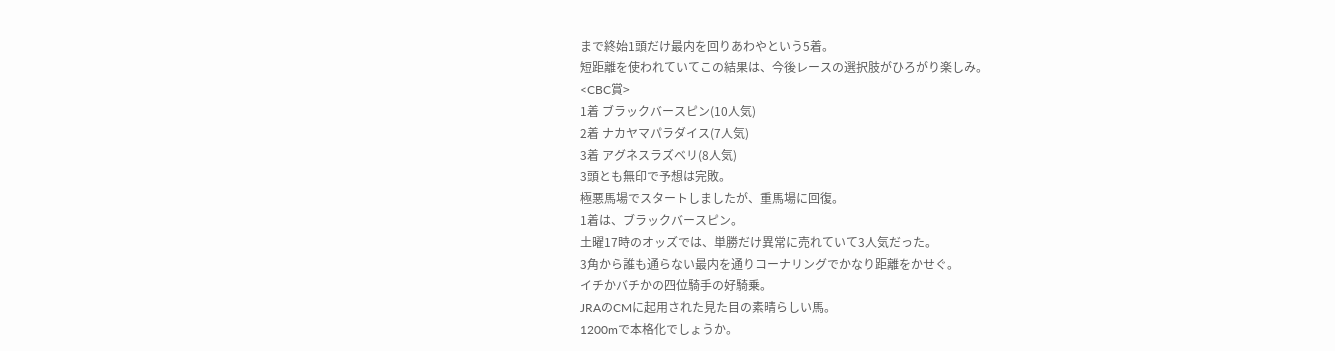まで終始1頭だけ最内を回りあわやという5着。
短距離を使われていてこの結果は、今後レースの選択肢がひろがり楽しみ。
<CBC賞>
1着 ブラックバースピン(10人気)
2着 ナカヤマパラダイス(7人気)
3着 アグネスラズベリ(8人気)
3頭とも無印で予想は完敗。
極悪馬場でスタートしましたが、重馬場に回復。
1着は、ブラックバースピン。
土曜17時のオッズでは、単勝だけ異常に売れていて3人気だった。
3角から誰も通らない最内を通りコーナリングでかなり距離をかせぐ。
イチかバチかの四位騎手の好騎乗。
JRAのCMに起用された見た目の素晴らしい馬。
1200mで本格化でしょうか。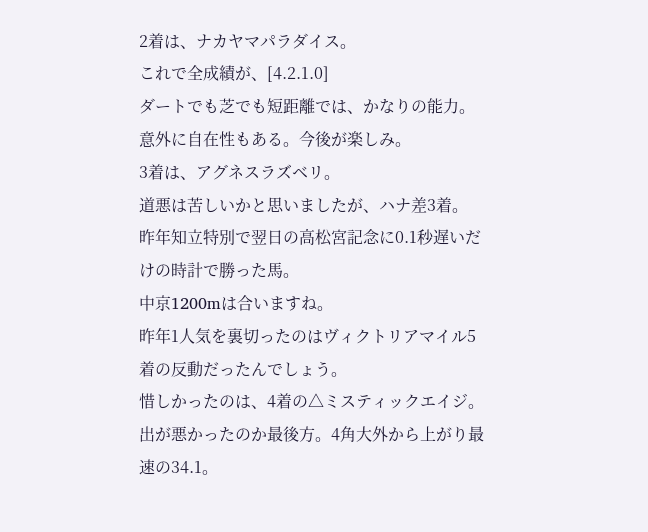2着は、ナカヤマパラダイス。
これで全成績が、[4.2.1.0]
ダートでも芝でも短距離では、かなりの能力。
意外に自在性もある。今後が楽しみ。
3着は、アグネスラズベリ。
道悪は苦しいかと思いましたが、ハナ差3着。
昨年知立特別で翌日の高松宮記念に0.1秒遅いだけの時計で勝った馬。
中京1200mは合いますね。
昨年1人気を裏切ったのはヴィクトリアマイル5着の反動だったんでしょう。
惜しかったのは、4着の△ミスティックエイジ。
出が悪かったのか最後方。4角大外から上がり最速の34.1。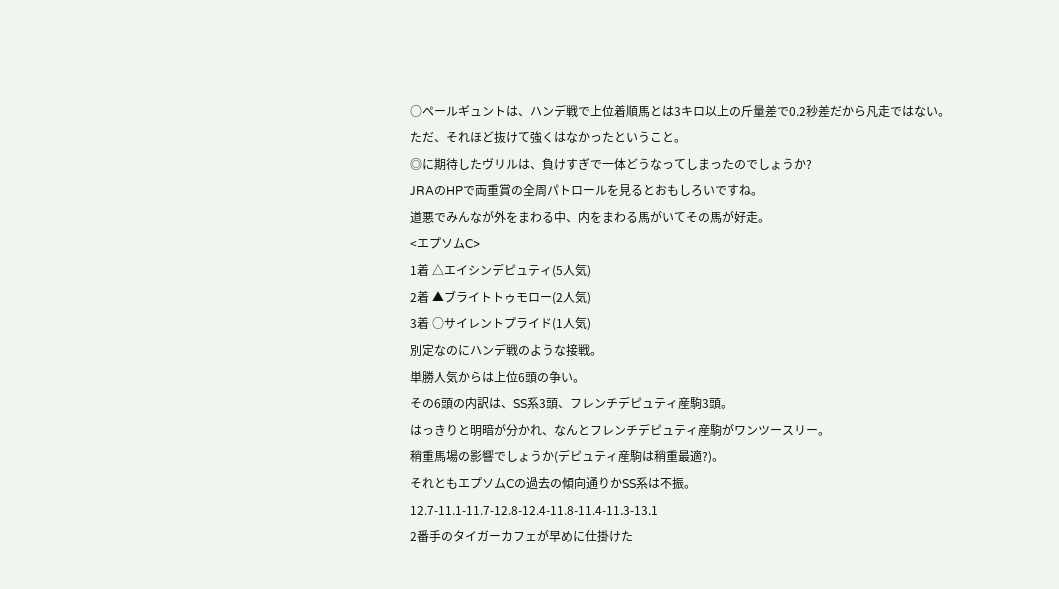○ペールギュントは、ハンデ戦で上位着順馬とは3キロ以上の斤量差で0.2秒差だから凡走ではない。
ただ、それほど抜けて強くはなかったということ。
◎に期待したヴリルは、負けすぎで一体どうなってしまったのでしょうか?
JRAのHPで両重賞の全周パトロールを見るとおもしろいですね。
道悪でみんなが外をまわる中、内をまわる馬がいてその馬が好走。
<エプソムC>
1着 △エイシンデピュティ(5人気)
2着 ▲ブライトトゥモロー(2人気)
3着 ○サイレントプライド(1人気)
別定なのにハンデ戦のような接戦。
単勝人気からは上位6頭の争い。
その6頭の内訳は、SS系3頭、フレンチデピュティ産駒3頭。
はっきりと明暗が分かれ、なんとフレンチデピュティ産駒がワンツースリー。
稍重馬場の影響でしょうか(デピュティ産駒は稍重最適?)。
それともエプソムCの過去の傾向通りかSS系は不振。
12.7-11.1-11.7-12.8-12.4-11.8-11.4-11.3-13.1
2番手のタイガーカフェが早めに仕掛けた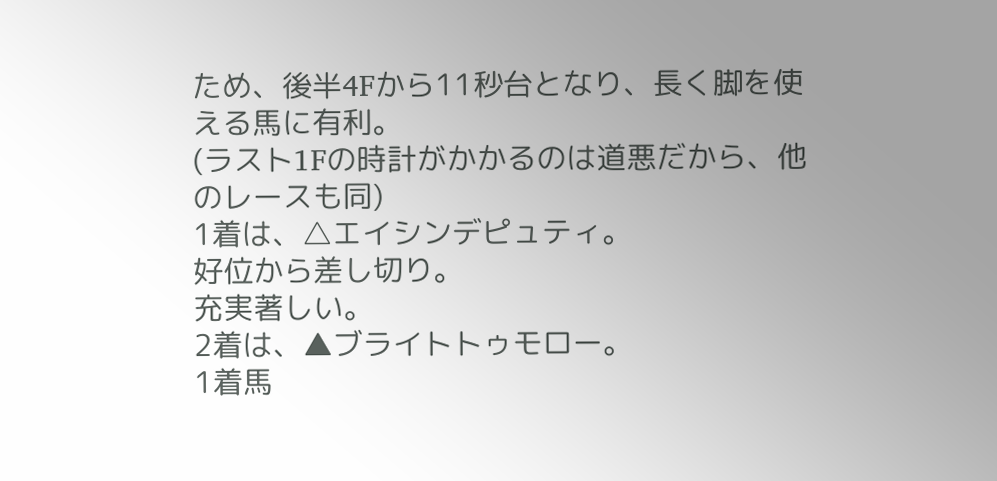ため、後半4Fから11秒台となり、長く脚を使える馬に有利。
(ラスト1Fの時計がかかるのは道悪だから、他のレースも同)
1着は、△エイシンデピュティ。
好位から差し切り。
充実著しい。
2着は、▲ブライトトゥモロー。
1着馬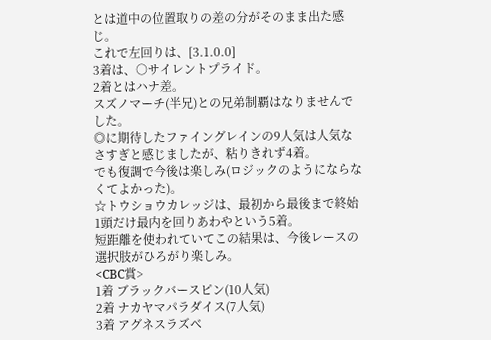とは道中の位置取りの差の分がそのまま出た感じ。
これで左回りは、[3.1.0.0]
3着は、○サイレントプライド。
2着とはハナ差。
スズノマーチ(半兄)との兄弟制覇はなりませんでした。
◎に期待したファイングレインの9人気は人気なさすぎと感じましたが、粘りきれず4着。
でも復調で今後は楽しみ(ロジックのようにならなくてよかった)。
☆トウショウカレッジは、最初から最後まで終始1頭だけ最内を回りあわやという5着。
短距離を使われていてこの結果は、今後レースの選択肢がひろがり楽しみ。
<CBC賞>
1着 ブラックバースピン(10人気)
2着 ナカヤマパラダイス(7人気)
3着 アグネスラズベ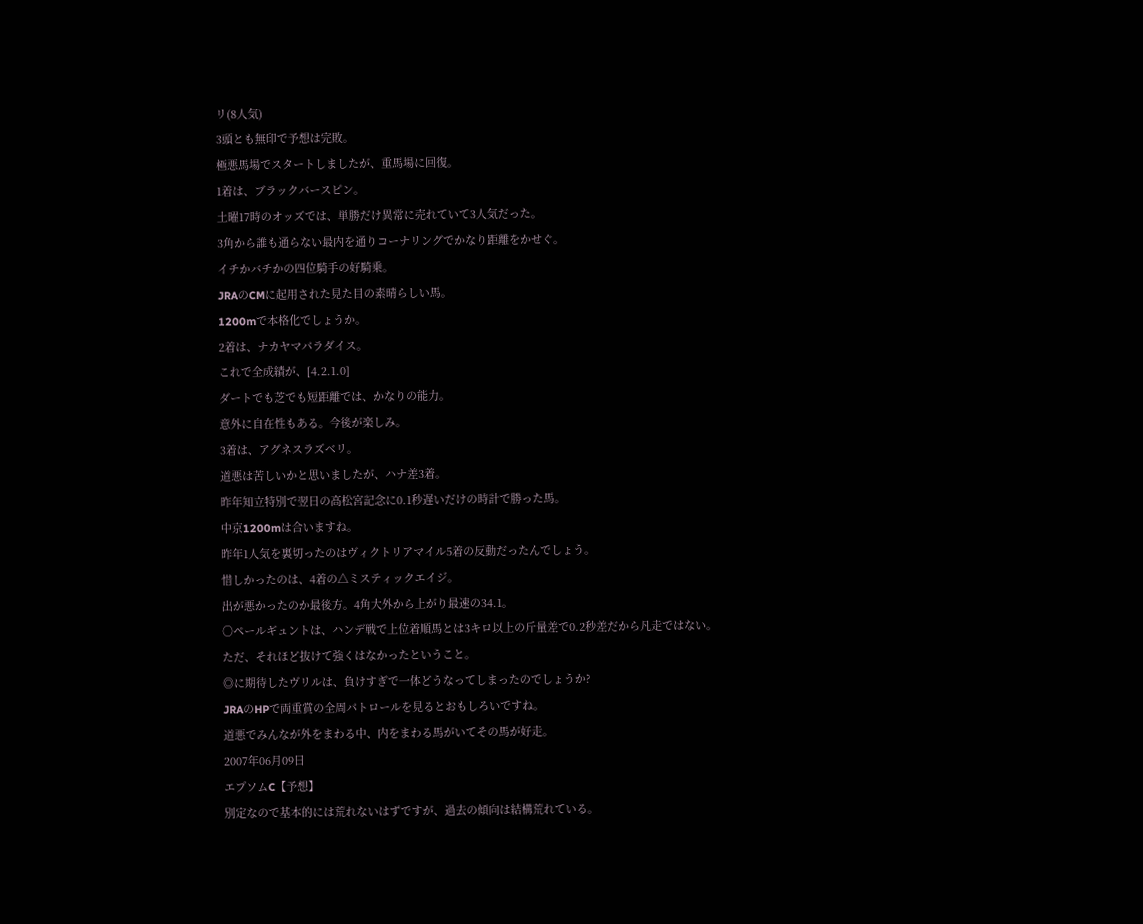リ(8人気)
3頭とも無印で予想は完敗。
極悪馬場でスタートしましたが、重馬場に回復。
1着は、ブラックバースピン。
土曜17時のオッズでは、単勝だけ異常に売れていて3人気だった。
3角から誰も通らない最内を通りコーナリングでかなり距離をかせぐ。
イチかバチかの四位騎手の好騎乗。
JRAのCMに起用された見た目の素晴らしい馬。
1200mで本格化でしょうか。
2着は、ナカヤマパラダイス。
これで全成績が、[4.2.1.0]
ダートでも芝でも短距離では、かなりの能力。
意外に自在性もある。今後が楽しみ。
3着は、アグネスラズベリ。
道悪は苦しいかと思いましたが、ハナ差3着。
昨年知立特別で翌日の高松宮記念に0.1秒遅いだけの時計で勝った馬。
中京1200mは合いますね。
昨年1人気を裏切ったのはヴィクトリアマイル5着の反動だったんでしょう。
惜しかったのは、4着の△ミスティックエイジ。
出が悪かったのか最後方。4角大外から上がり最速の34.1。
○ペールギュントは、ハンデ戦で上位着順馬とは3キロ以上の斤量差で0.2秒差だから凡走ではない。
ただ、それほど抜けて強くはなかったということ。
◎に期待したヴリルは、負けすぎで一体どうなってしまったのでしょうか?
JRAのHPで両重賞の全周パトロールを見るとおもしろいですね。
道悪でみんなが外をまわる中、内をまわる馬がいてその馬が好走。
2007年06月09日
エプソムC【予想】
別定なので基本的には荒れないはずですが、過去の傾向は結構荒れている。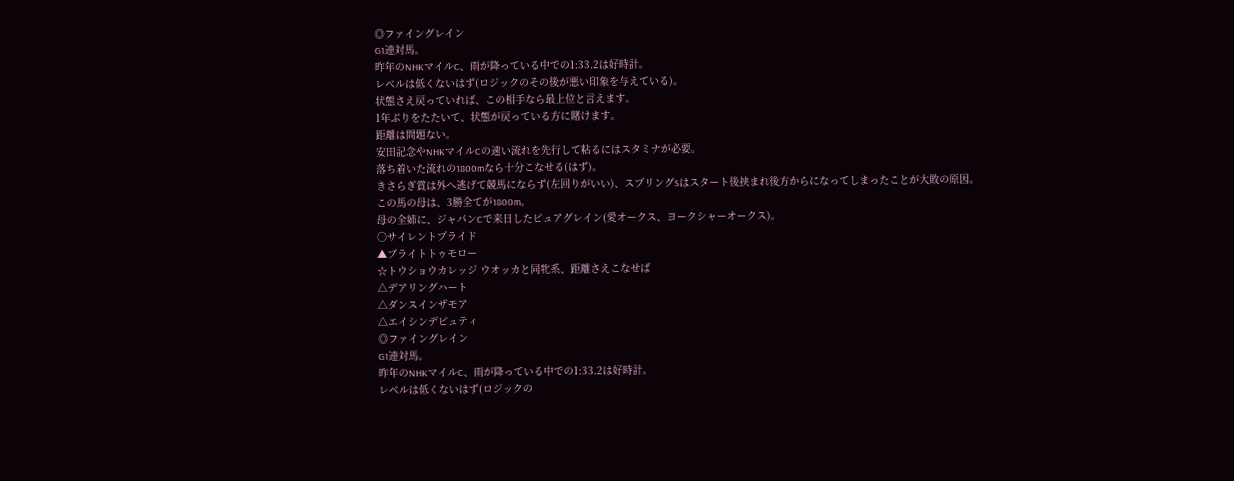◎ファイングレイン
G1連対馬。
昨年のNHKマイルC、雨が降っている中での1:33.2は好時計。
レベルは低くないはず(ロジックのその後が悪い印象を与えている)。
状態さえ戻っていれば、この相手なら最上位と言えます。
1年ぶりをたたいて、状態が戻っている方に賭けます。
距離は問題ない。
安田記念やNHKマイルCの速い流れを先行して粘るにはスタミナが必要。
落ち着いた流れの1800mなら十分こなせる(はず)。
きさらぎ賞は外へ逃げて競馬にならず(左回りがいい)、スプリングSはスタート後挟まれ後方からになってしまったことが大敗の原因。
この馬の母は、3勝全てが1800m。
母の全姉に、ジャパンCで来日したピュアグレイン(愛オークス、ヨークシャーオークス)。
○サイレントプライド
▲ブライトトゥモロー
☆トウショウカレッジ ウオッカと同牝系、距離さえこなせば
△デアリングハート
△ダンスインザモア
△エイシンデピュティ
◎ファイングレイン
G1連対馬。
昨年のNHKマイルC、雨が降っている中での1:33.2は好時計。
レベルは低くないはず(ロジックの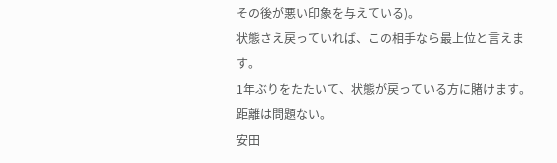その後が悪い印象を与えている)。
状態さえ戻っていれば、この相手なら最上位と言えます。
1年ぶりをたたいて、状態が戻っている方に賭けます。
距離は問題ない。
安田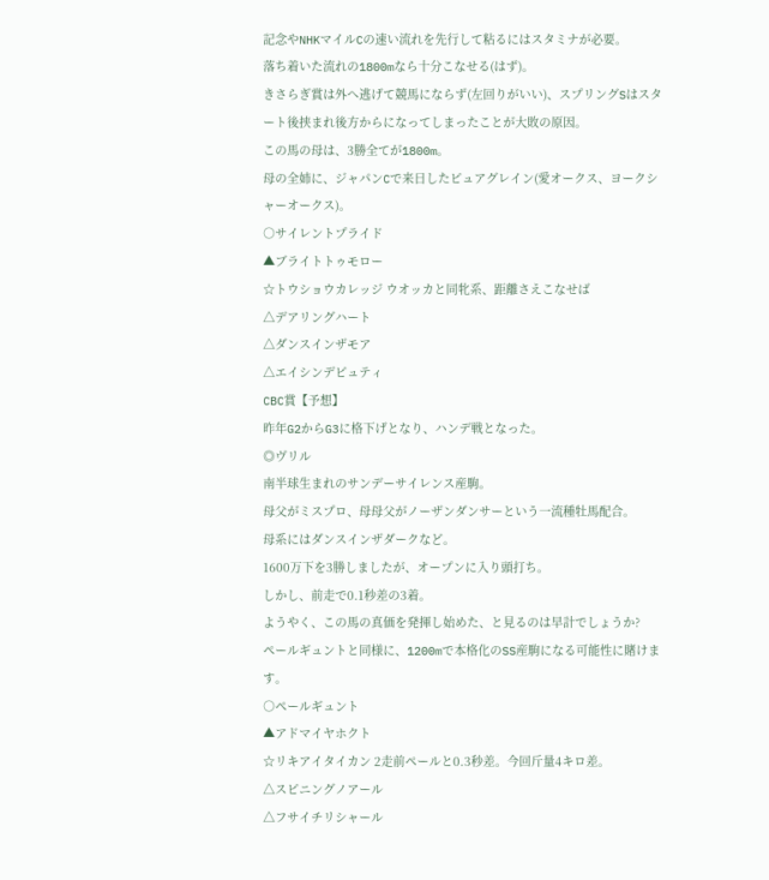記念やNHKマイルCの速い流れを先行して粘るにはスタミナが必要。
落ち着いた流れの1800mなら十分こなせる(はず)。
きさらぎ賞は外へ逃げて競馬にならず(左回りがいい)、スプリングSはスタート後挟まれ後方からになってしまったことが大敗の原因。
この馬の母は、3勝全てが1800m。
母の全姉に、ジャパンCで来日したピュアグレイン(愛オークス、ヨークシャーオークス)。
○サイレントプライド
▲ブライトトゥモロー
☆トウショウカレッジ ウオッカと同牝系、距離さえこなせば
△デアリングハート
△ダンスインザモア
△エイシンデピュティ
CBC賞【予想】
昨年G2からG3に格下げとなり、ハンデ戦となった。
◎ヴリル
南半球生まれのサンデーサイレンス産駒。
母父がミスプロ、母母父がノーザンダンサーという一流種牡馬配合。
母系にはダンスインザダークなど。
1600万下を3勝しましたが、オープンに入り頭打ち。
しかし、前走で0.1秒差の3着。
ようやく、この馬の真価を発揮し始めた、と見るのは早計でしょうか?
ペールギュントと同様に、1200mで本格化のSS産駒になる可能性に賭けます。
○ペールギュント
▲アドマイヤホクト
☆リキアイタイカン 2走前ペールと0.3秒差。今回斤量4キロ差。
△スピニングノアール
△フサイチリシャール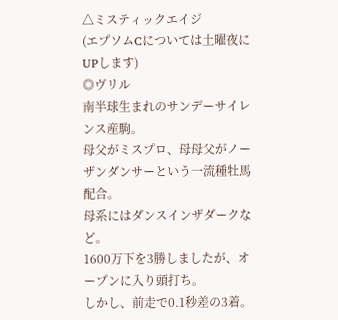△ミスティックエイジ
(エプソムCについては土曜夜にUPします)
◎ヴリル
南半球生まれのサンデーサイレンス産駒。
母父がミスプロ、母母父がノーザンダンサーという一流種牡馬配合。
母系にはダンスインザダークなど。
1600万下を3勝しましたが、オープンに入り頭打ち。
しかし、前走で0.1秒差の3着。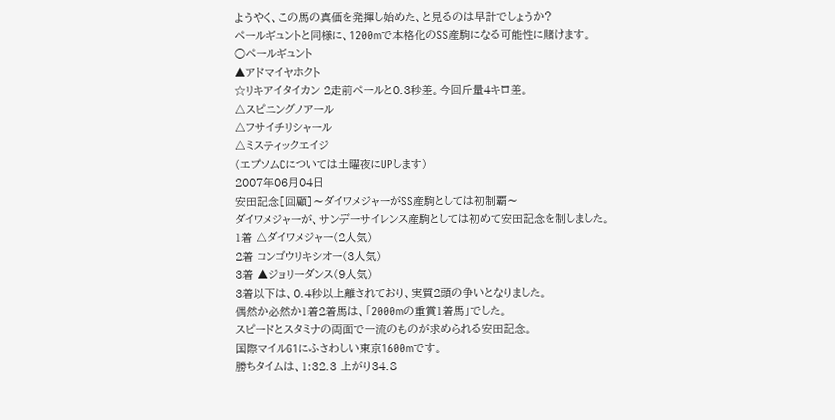ようやく、この馬の真価を発揮し始めた、と見るのは早計でしょうか?
ペールギュントと同様に、1200mで本格化のSS産駒になる可能性に賭けます。
○ペールギュント
▲アドマイヤホクト
☆リキアイタイカン 2走前ペールと0.3秒差。今回斤量4キロ差。
△スピニングノアール
△フサイチリシャール
△ミスティックエイジ
(エプソムCについては土曜夜にUPします)
2007年06月04日
安田記念[回顧]〜ダイワメジャーがSS産駒としては初制覇〜
ダイワメジャーが、サンデーサイレンス産駒としては初めて安田記念を制しました。
1着 △ダイワメジャー(2人気)
2着 コンゴウリキシオー(3人気)
3着 ▲ジョリーダンス(9人気)
3着以下は、0.4秒以上離されており、実質2頭の争いとなりました。
偶然か必然か1着2着馬は、「2000mの重賞1着馬」でした。
スピードとスタミナの両面で一流のものが求められる安田記念。
国際マイルG1にふさわしい東京1600mです。
勝ちタイムは、1:32.3 上がり34.8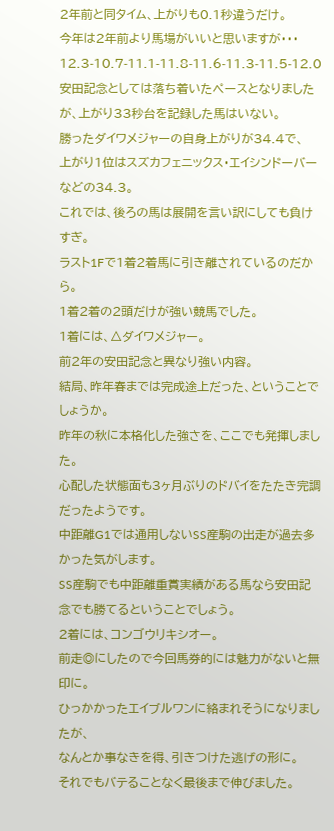2年前と同タイム、上がりも0.1秒違うだけ。
今年は2年前より馬場がいいと思いますが・・・
12.3-10.7-11.1-11.8-11.6-11.3-11.5-12.0
安田記念としては落ち着いたペースとなりましたが、上がり33秒台を記録した馬はいない。
勝ったダイワメジャーの自身上がりが34.4で、
上がり1位はスズカフェニックス・エイシンドーバーなどの34.3。
これでは、後ろの馬は展開を言い訳にしても負けすぎ。
ラスト1Fで1着2着馬に引き離されているのだから。
1着2着の2頭だけが強い競馬でした。
1着には、△ダイワメジャー。
前2年の安田記念と異なり強い内容。
結局、昨年春までは完成途上だった、ということでしょうか。
昨年の秋に本格化した強さを、ここでも発揮しました。
心配した状態面も3ヶ月ぶりのドバイをたたき完調だったようです。
中距離G1では通用しないSS産駒の出走が過去多かった気がします。
SS産駒でも中距離重賞実績がある馬なら安田記念でも勝てるということでしょう。
2着には、コンゴウリキシオー。
前走◎にしたので今回馬券的には魅力がないと無印に。
ひっかかったエイブルワンに絡まれそうになりましたが、
なんとか事なきを得、引きつけた逃げの形に。
それでもバテることなく最後まで伸びました。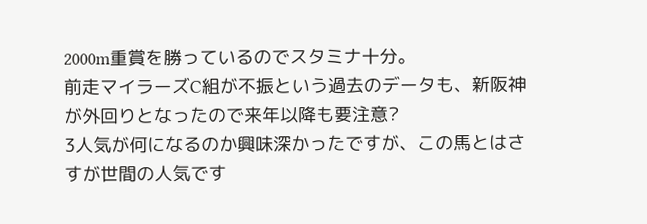2000m重賞を勝っているのでスタミナ十分。
前走マイラーズC組が不振という過去のデータも、新阪神が外回りとなったので来年以降も要注意?
3人気が何になるのか興味深かったですが、この馬とはさすが世間の人気です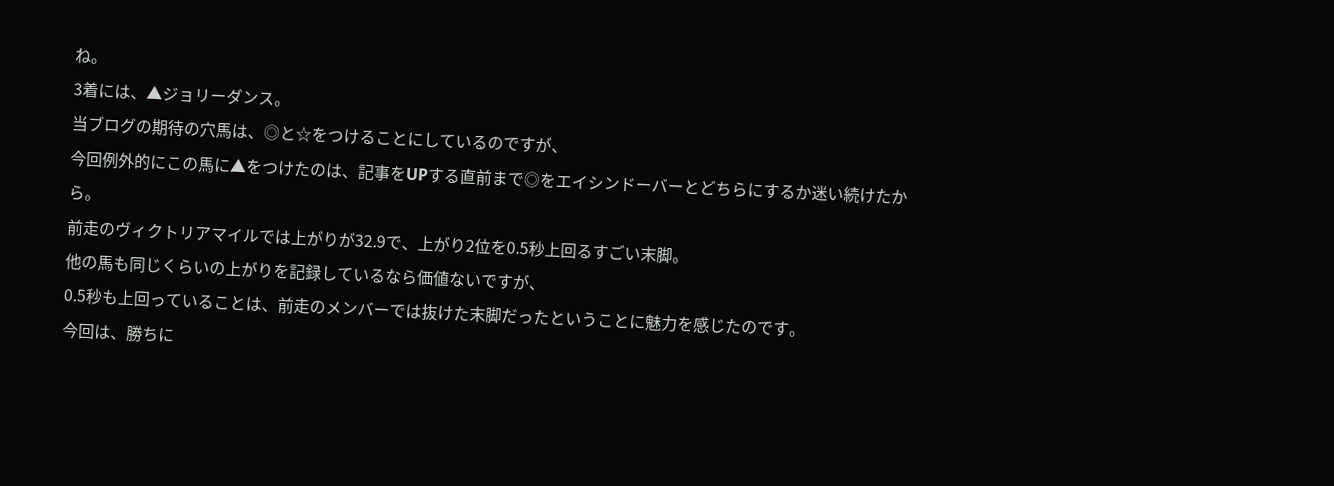ね。
3着には、▲ジョリーダンス。
当ブログの期待の穴馬は、◎と☆をつけることにしているのですが、
今回例外的にこの馬に▲をつけたのは、記事をUPする直前まで◎をエイシンドーバーとどちらにするか迷い続けたから。
前走のヴィクトリアマイルでは上がりが32.9で、上がり2位を0.5秒上回るすごい末脚。
他の馬も同じくらいの上がりを記録しているなら価値ないですが、
0.5秒も上回っていることは、前走のメンバーでは抜けた末脚だったということに魅力を感じたのです。
今回は、勝ちに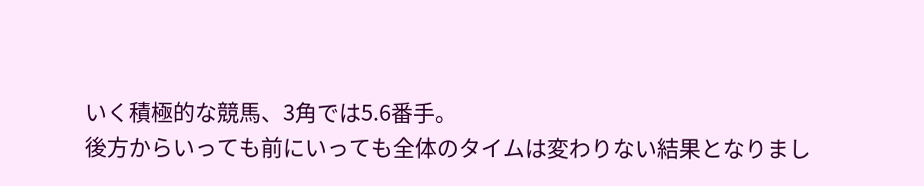いく積極的な競馬、3角では5.6番手。
後方からいっても前にいっても全体のタイムは変わりない結果となりまし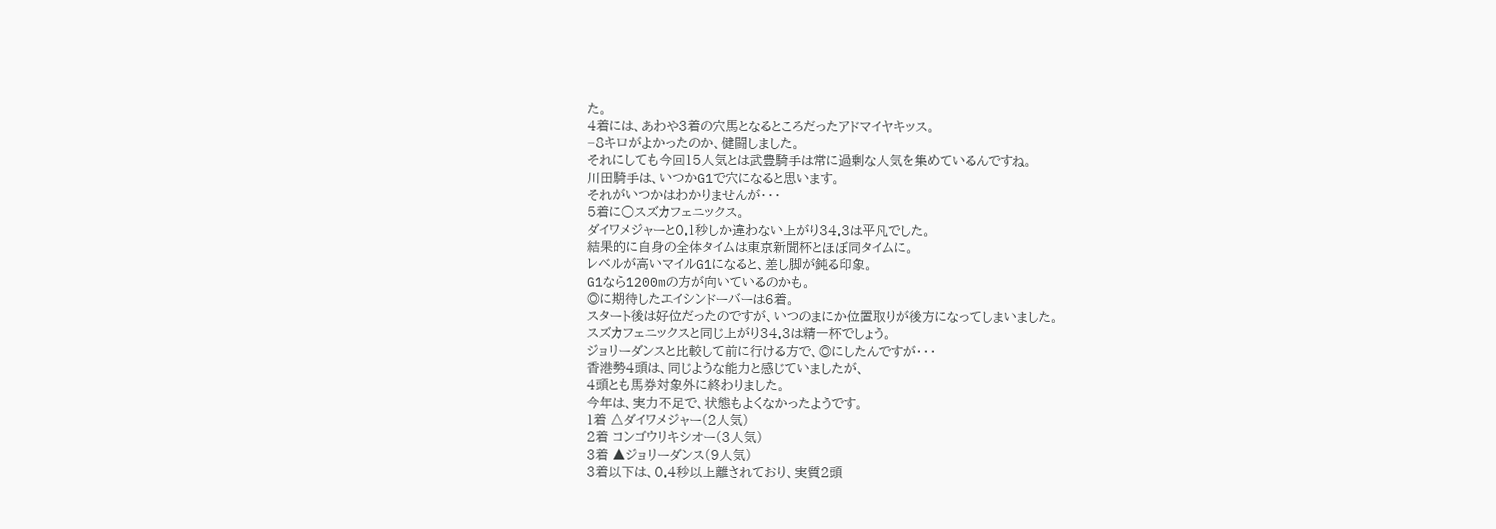た。
4着には、あわや3着の穴馬となるところだったアドマイヤキッス。
−8キロがよかったのか、健闘しました。
それにしても今回15人気とは武豊騎手は常に過剰な人気を集めているんですね。
川田騎手は、いつかG1で穴になると思います。
それがいつかはわかりませんが・・・
5着に○スズカフェニックス。
ダイワメジャーと0.1秒しか違わない上がり34.3は平凡でした。
結果的に自身の全体タイムは東京新聞杯とほぼ同タイムに。
レベルが高いマイルG1になると、差し脚が鈍る印象。
G1なら1200mの方が向いているのかも。
◎に期待したエイシンドーバーは6着。
スタート後は好位だったのですが、いつのまにか位置取りが後方になってしまいました。
スズカフェニックスと同じ上がり34.3は精一杯でしょう。
ジョリーダンスと比較して前に行ける方で、◎にしたんですが・・・
香港勢4頭は、同じような能力と感じていましたが、
4頭とも馬券対象外に終わりました。
今年は、実力不足で、状態もよくなかったようです。
1着 △ダイワメジャー(2人気)
2着 コンゴウリキシオー(3人気)
3着 ▲ジョリーダンス(9人気)
3着以下は、0.4秒以上離されており、実質2頭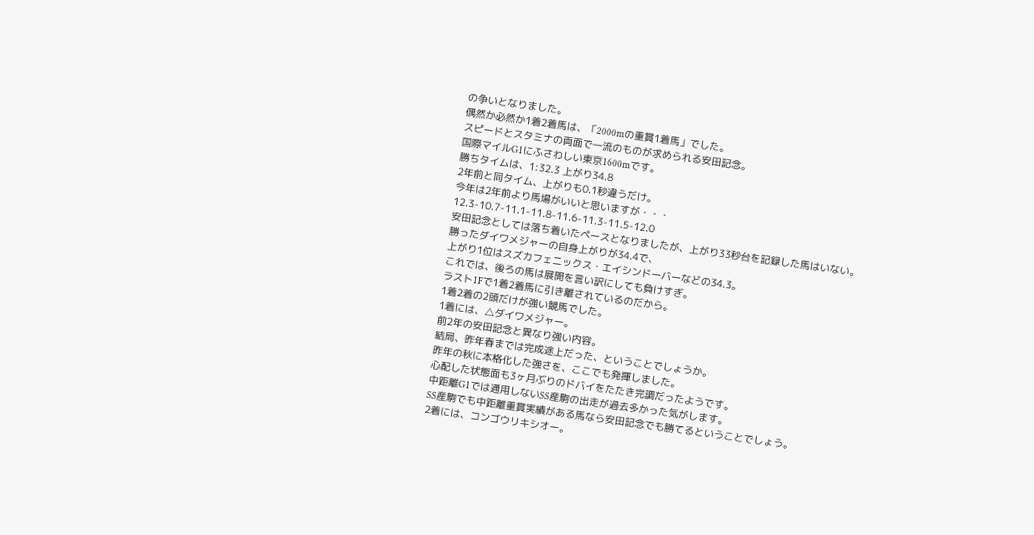の争いとなりました。
偶然か必然か1着2着馬は、「2000mの重賞1着馬」でした。
スピードとスタミナの両面で一流のものが求められる安田記念。
国際マイルG1にふさわしい東京1600mです。
勝ちタイムは、1:32.3 上がり34.8
2年前と同タイム、上がりも0.1秒違うだけ。
今年は2年前より馬場がいいと思いますが・・・
12.3-10.7-11.1-11.8-11.6-11.3-11.5-12.0
安田記念としては落ち着いたペースとなりましたが、上がり33秒台を記録した馬はいない。
勝ったダイワメジャーの自身上がりが34.4で、
上がり1位はスズカフェニックス・エイシンドーバーなどの34.3。
これでは、後ろの馬は展開を言い訳にしても負けすぎ。
ラスト1Fで1着2着馬に引き離されているのだから。
1着2着の2頭だけが強い競馬でした。
1着には、△ダイワメジャー。
前2年の安田記念と異なり強い内容。
結局、昨年春までは完成途上だった、ということでしょうか。
昨年の秋に本格化した強さを、ここでも発揮しました。
心配した状態面も3ヶ月ぶりのドバイをたたき完調だったようです。
中距離G1では通用しないSS産駒の出走が過去多かった気がします。
SS産駒でも中距離重賞実績がある馬なら安田記念でも勝てるということでしょう。
2着には、コンゴウリキシオー。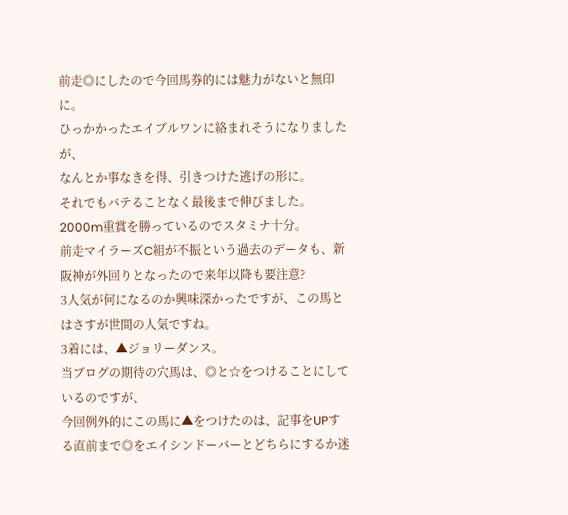前走◎にしたので今回馬券的には魅力がないと無印に。
ひっかかったエイブルワンに絡まれそうになりましたが、
なんとか事なきを得、引きつけた逃げの形に。
それでもバテることなく最後まで伸びました。
2000m重賞を勝っているのでスタミナ十分。
前走マイラーズC組が不振という過去のデータも、新阪神が外回りとなったので来年以降も要注意?
3人気が何になるのか興味深かったですが、この馬とはさすが世間の人気ですね。
3着には、▲ジョリーダンス。
当ブログの期待の穴馬は、◎と☆をつけることにしているのですが、
今回例外的にこの馬に▲をつけたのは、記事をUPする直前まで◎をエイシンドーバーとどちらにするか迷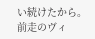い続けたから。
前走のヴィ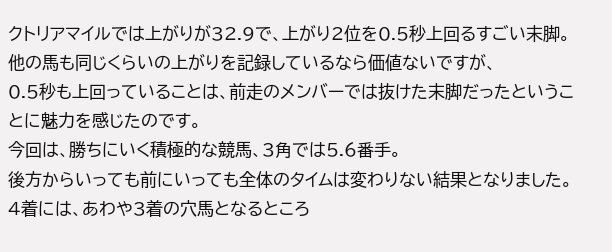クトリアマイルでは上がりが32.9で、上がり2位を0.5秒上回るすごい末脚。
他の馬も同じくらいの上がりを記録しているなら価値ないですが、
0.5秒も上回っていることは、前走のメンバーでは抜けた末脚だったということに魅力を感じたのです。
今回は、勝ちにいく積極的な競馬、3角では5.6番手。
後方からいっても前にいっても全体のタイムは変わりない結果となりました。
4着には、あわや3着の穴馬となるところ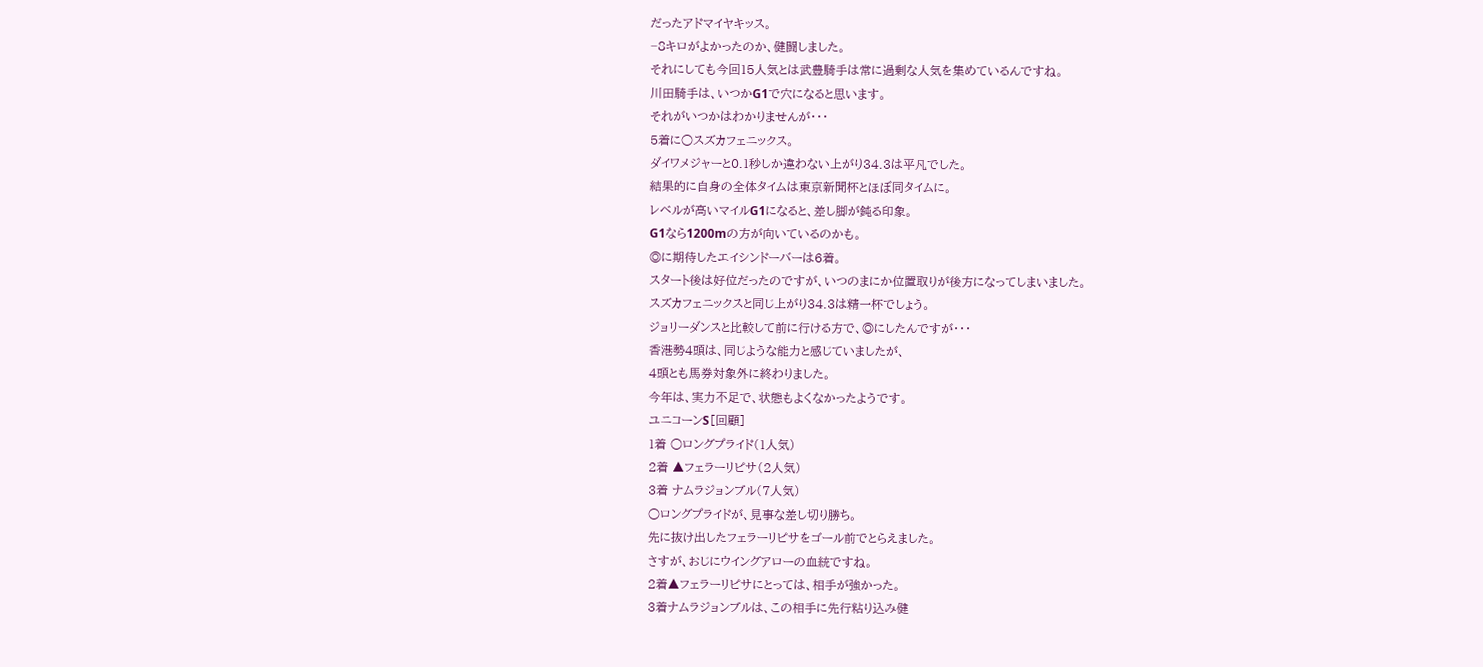だったアドマイヤキッス。
−8キロがよかったのか、健闘しました。
それにしても今回15人気とは武豊騎手は常に過剰な人気を集めているんですね。
川田騎手は、いつかG1で穴になると思います。
それがいつかはわかりませんが・・・
5着に○スズカフェニックス。
ダイワメジャーと0.1秒しか違わない上がり34.3は平凡でした。
結果的に自身の全体タイムは東京新聞杯とほぼ同タイムに。
レベルが高いマイルG1になると、差し脚が鈍る印象。
G1なら1200mの方が向いているのかも。
◎に期待したエイシンドーバーは6着。
スタート後は好位だったのですが、いつのまにか位置取りが後方になってしまいました。
スズカフェニックスと同じ上がり34.3は精一杯でしょう。
ジョリーダンスと比較して前に行ける方で、◎にしたんですが・・・
香港勢4頭は、同じような能力と感じていましたが、
4頭とも馬券対象外に終わりました。
今年は、実力不足で、状態もよくなかったようです。
ユニコーンS[回顧]
1着 ○ロングプライド(1人気)
2着 ▲フェラーリピサ(2人気)
3着 ナムラジョンブル(7人気)
○ロングプライドが、見事な差し切り勝ち。
先に抜け出したフェラーリピサをゴール前でとらえました。
さすが、おじにウイングアローの血統ですね。
2着▲フェラーリピサにとっては、相手が強かった。
3着ナムラジョンブルは、この相手に先行粘り込み健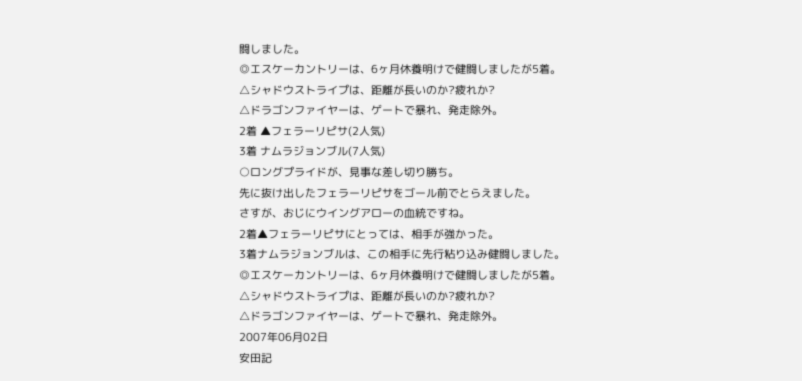闘しました。
◎エスケーカントリーは、6ヶ月休養明けで健闘しましたが5着。
△シャドウストライプは、距離が長いのか?疲れか?
△ドラゴンファイヤーは、ゲートで暴れ、発走除外。
2着 ▲フェラーリピサ(2人気)
3着 ナムラジョンブル(7人気)
○ロングプライドが、見事な差し切り勝ち。
先に抜け出したフェラーリピサをゴール前でとらえました。
さすが、おじにウイングアローの血統ですね。
2着▲フェラーリピサにとっては、相手が強かった。
3着ナムラジョンブルは、この相手に先行粘り込み健闘しました。
◎エスケーカントリーは、6ヶ月休養明けで健闘しましたが5着。
△シャドウストライプは、距離が長いのか?疲れか?
△ドラゴンファイヤーは、ゲートで暴れ、発走除外。
2007年06月02日
安田記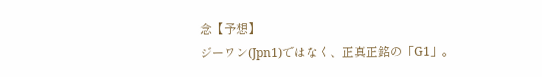念【予想】
ジーワン(Jpn1)ではなく、正真正銘の「G1」。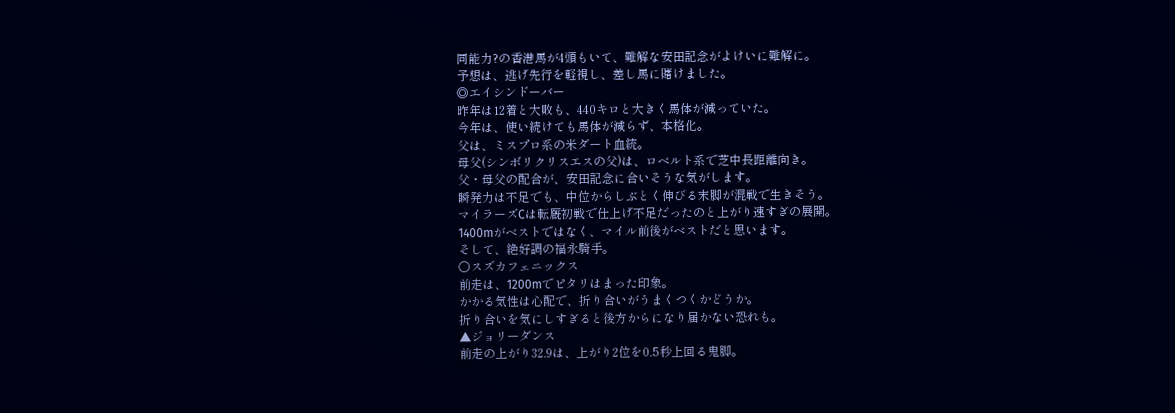同能力?の香港馬が4頭もいて、難解な安田記念がよけいに難解に。
予想は、逃げ先行を軽視し、差し馬に賭けました。
◎エイシンドーバー
昨年は12着と大敗も、440キロと大きく馬体が減っていた。
今年は、使い続けても馬体が減らず、本格化。
父は、ミスプロ系の米ダート血統。
母父(シンボリクリスエスの父)は、ロベルト系で芝中長距離向き。
父・母父の配合が、安田記念に合いそうな気がします。
瞬発力は不足でも、中位からしぶとく伸びる末脚が混戦で生きそう。
マイラーズCは転厩初戦で仕上げ不足だったのと上がり速すぎの展開。
1400mがベストではなく、マイル前後がベストだと思います。
そして、絶好調の福永騎手。
○スズカフェニックス
前走は、1200mでピタリはまった印象。
かかる気性は心配で、折り合いがうまくつくかどうか。
折り合いを気にしすぎると後方からになり届かない恐れも。
▲ジョリーダンス
前走の上がり32.9は、上がり2位を0.5秒上回る鬼脚。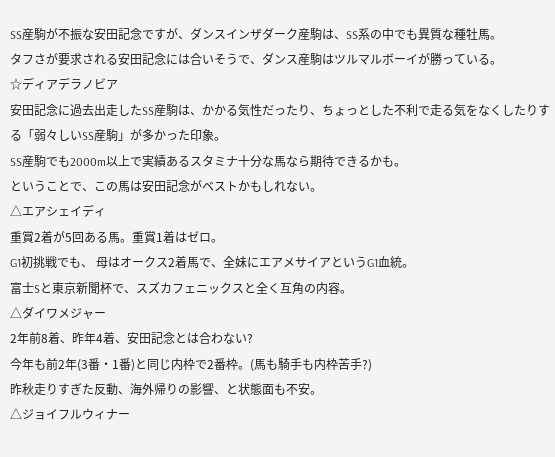SS産駒が不振な安田記念ですが、ダンスインザダーク産駒は、SS系の中でも異質な種牡馬。
タフさが要求される安田記念には合いそうで、ダンス産駒はツルマルボーイが勝っている。
☆ディアデラノビア
安田記念に過去出走したSS産駒は、かかる気性だったり、ちょっとした不利で走る気をなくしたりする「弱々しいSS産駒」が多かった印象。
SS産駒でも2000m以上で実績あるスタミナ十分な馬なら期待できるかも。
ということで、この馬は安田記念がベストかもしれない。
△エアシェイディ
重賞2着が5回ある馬。重賞1着はゼロ。
G1初挑戦でも、 母はオークス2着馬で、全妹にエアメサイアというG1血統。
富士Sと東京新聞杯で、スズカフェニックスと全く互角の内容。
△ダイワメジャー
2年前8着、昨年4着、安田記念とは合わない?
今年も前2年(3番・1番)と同じ内枠で2番枠。(馬も騎手も内枠苦手?)
昨秋走りすぎた反動、海外帰りの影響、と状態面も不安。
△ジョイフルウィナー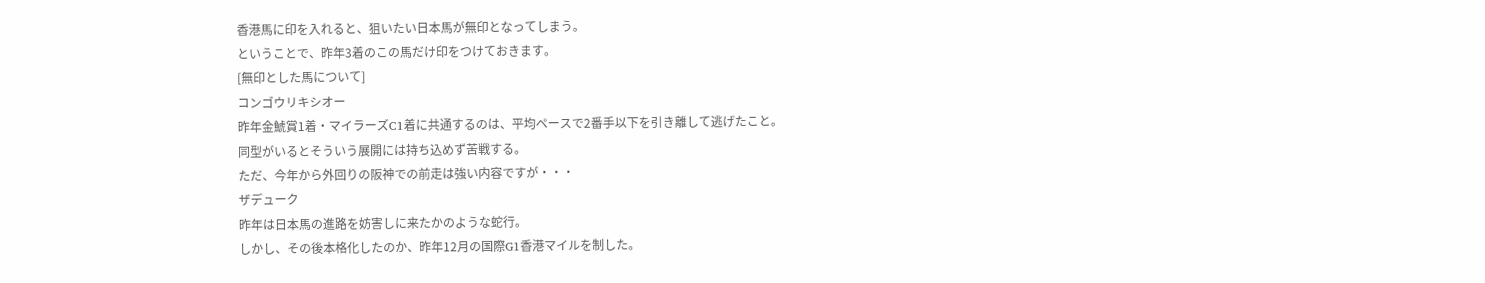香港馬に印を入れると、狙いたい日本馬が無印となってしまう。
ということで、昨年3着のこの馬だけ印をつけておきます。
[無印とした馬について]
コンゴウリキシオー
昨年金鯱賞1着・マイラーズC1着に共通するのは、平均ペースで2番手以下を引き離して逃げたこと。
同型がいるとそういう展開には持ち込めず苦戦する。
ただ、今年から外回りの阪神での前走は強い内容ですが・・・
ザデューク
昨年は日本馬の進路を妨害しに来たかのような蛇行。
しかし、その後本格化したのか、昨年12月の国際G1香港マイルを制した。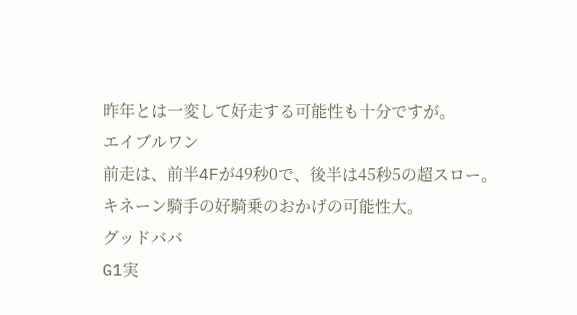昨年とは一変して好走する可能性も十分ですが。
エイブルワン
前走は、前半4Fが49秒0で、後半は45秒5の超スロー。
キネーン騎手の好騎乗のおかげの可能性大。
グッドババ
G1実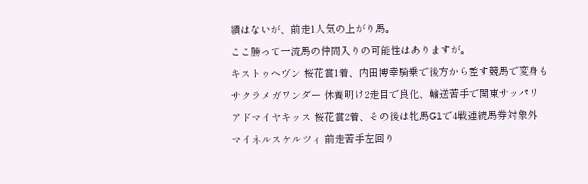績はないが、前走1人気の上がり馬。
ここ勝って一流馬の仲間入りの可能性はありますが。
キストゥヘヴン 桜花賞1着、内田博幸騎乗で後方から差す競馬で変身も
サクラメガワンダー 休養明け2走目で良化、輸送苦手で関東サッパリ
アドマイヤキッス 桜花賞2着、その後は牝馬G1で4戦連続馬券対象外
マイネルスケルツィ 前走苦手左回り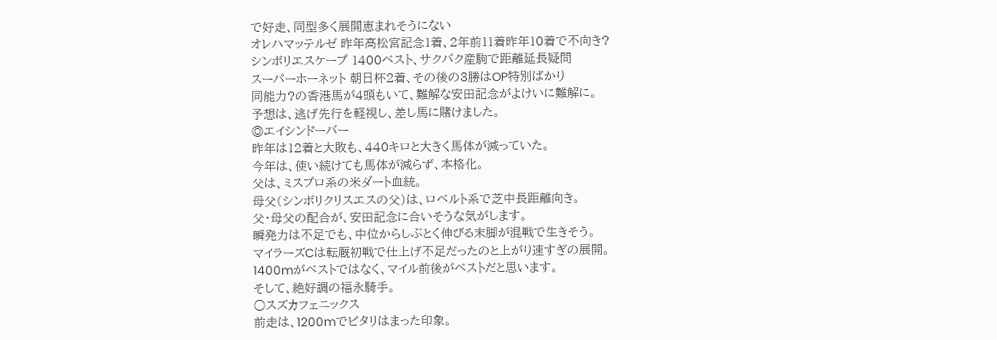で好走、同型多く展開恵まれそうにない
オレハマッテルゼ 昨年高松宮記念1着、2年前11着昨年10着で不向き?
シンボリエスケープ 1400ベスト、サクバク産駒で距離延長疑問
スーパーホーネット 朝日杯2着、その後の3勝はOP特別ばかり
同能力?の香港馬が4頭もいて、難解な安田記念がよけいに難解に。
予想は、逃げ先行を軽視し、差し馬に賭けました。
◎エイシンドーバー
昨年は12着と大敗も、440キロと大きく馬体が減っていた。
今年は、使い続けても馬体が減らず、本格化。
父は、ミスプロ系の米ダート血統。
母父(シンボリクリスエスの父)は、ロベルト系で芝中長距離向き。
父・母父の配合が、安田記念に合いそうな気がします。
瞬発力は不足でも、中位からしぶとく伸びる末脚が混戦で生きそう。
マイラーズCは転厩初戦で仕上げ不足だったのと上がり速すぎの展開。
1400mがベストではなく、マイル前後がベストだと思います。
そして、絶好調の福永騎手。
○スズカフェニックス
前走は、1200mでピタリはまった印象。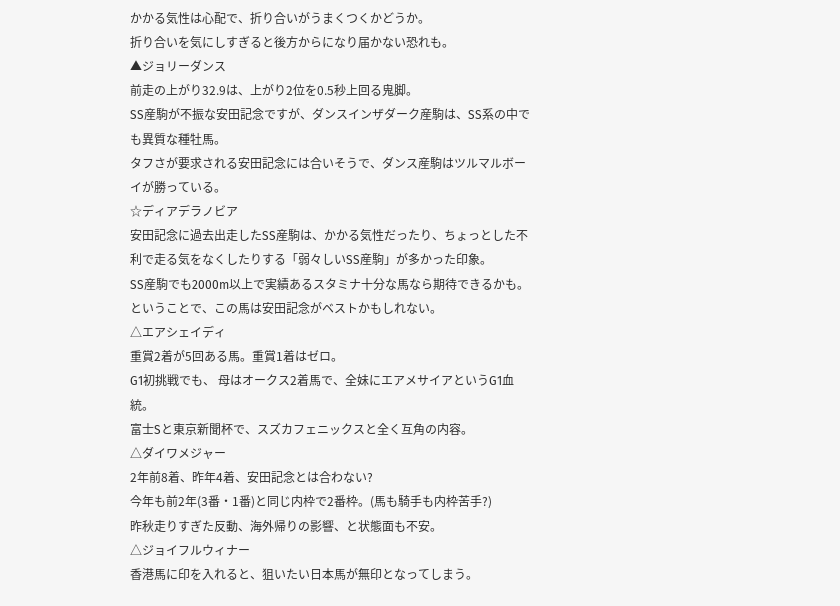かかる気性は心配で、折り合いがうまくつくかどうか。
折り合いを気にしすぎると後方からになり届かない恐れも。
▲ジョリーダンス
前走の上がり32.9は、上がり2位を0.5秒上回る鬼脚。
SS産駒が不振な安田記念ですが、ダンスインザダーク産駒は、SS系の中でも異質な種牡馬。
タフさが要求される安田記念には合いそうで、ダンス産駒はツルマルボーイが勝っている。
☆ディアデラノビア
安田記念に過去出走したSS産駒は、かかる気性だったり、ちょっとした不利で走る気をなくしたりする「弱々しいSS産駒」が多かった印象。
SS産駒でも2000m以上で実績あるスタミナ十分な馬なら期待できるかも。
ということで、この馬は安田記念がベストかもしれない。
△エアシェイディ
重賞2着が5回ある馬。重賞1着はゼロ。
G1初挑戦でも、 母はオークス2着馬で、全妹にエアメサイアというG1血統。
富士Sと東京新聞杯で、スズカフェニックスと全く互角の内容。
△ダイワメジャー
2年前8着、昨年4着、安田記念とは合わない?
今年も前2年(3番・1番)と同じ内枠で2番枠。(馬も騎手も内枠苦手?)
昨秋走りすぎた反動、海外帰りの影響、と状態面も不安。
△ジョイフルウィナー
香港馬に印を入れると、狙いたい日本馬が無印となってしまう。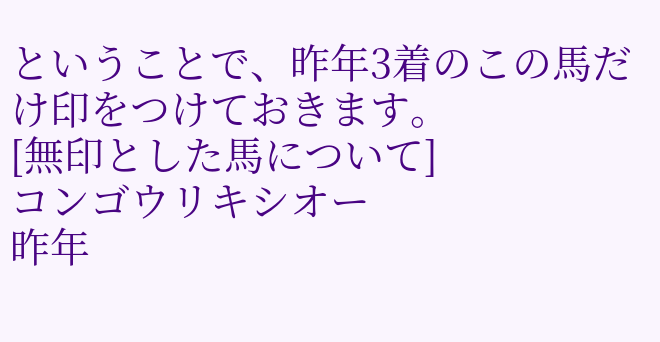ということで、昨年3着のこの馬だけ印をつけておきます。
[無印とした馬について]
コンゴウリキシオー
昨年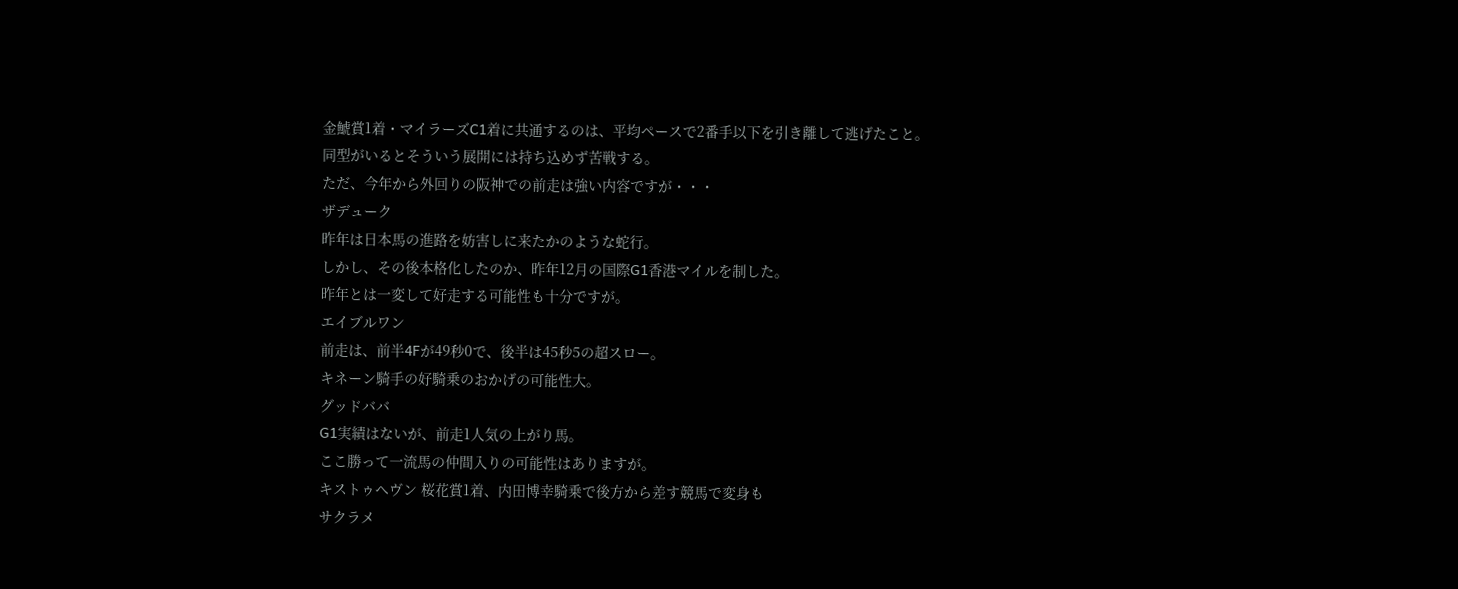金鯱賞1着・マイラーズC1着に共通するのは、平均ペースで2番手以下を引き離して逃げたこと。
同型がいるとそういう展開には持ち込めず苦戦する。
ただ、今年から外回りの阪神での前走は強い内容ですが・・・
ザデューク
昨年は日本馬の進路を妨害しに来たかのような蛇行。
しかし、その後本格化したのか、昨年12月の国際G1香港マイルを制した。
昨年とは一変して好走する可能性も十分ですが。
エイブルワン
前走は、前半4Fが49秒0で、後半は45秒5の超スロー。
キネーン騎手の好騎乗のおかげの可能性大。
グッドババ
G1実績はないが、前走1人気の上がり馬。
ここ勝って一流馬の仲間入りの可能性はありますが。
キストゥヘヴン 桜花賞1着、内田博幸騎乗で後方から差す競馬で変身も
サクラメ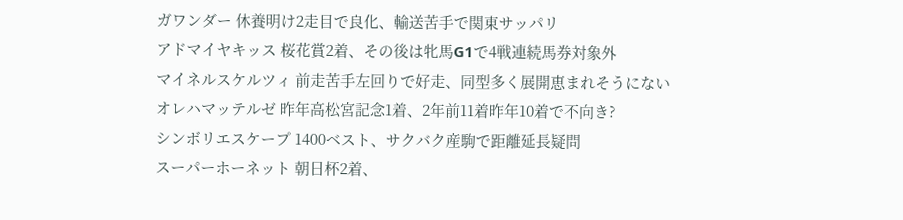ガワンダー 休養明け2走目で良化、輸送苦手で関東サッパリ
アドマイヤキッス 桜花賞2着、その後は牝馬G1で4戦連続馬券対象外
マイネルスケルツィ 前走苦手左回りで好走、同型多く展開恵まれそうにない
オレハマッテルゼ 昨年高松宮記念1着、2年前11着昨年10着で不向き?
シンボリエスケープ 1400ベスト、サクバク産駒で距離延長疑問
スーパーホーネット 朝日杯2着、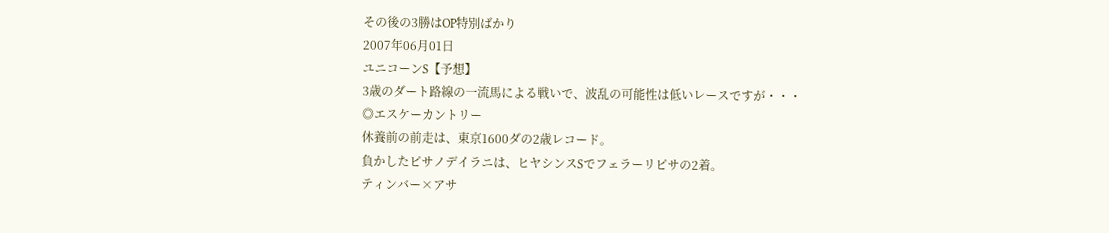その後の3勝はOP特別ばかり
2007年06月01日
ユニコーンS【予想】
3歳のダート路線の一流馬による戦いで、波乱の可能性は低いレースですが・・・
◎エスケーカントリー
休養前の前走は、東京1600ダの2歳レコード。
負かしたピサノデイラニは、ヒヤシンスSでフェラーリピサの2着。
ティンバー×アサ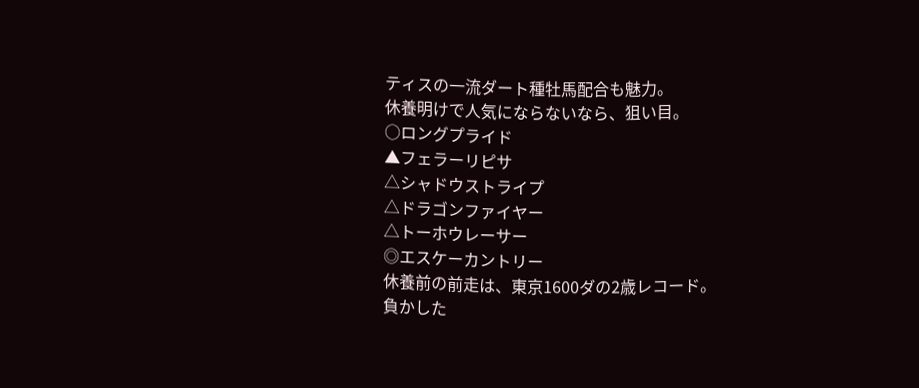ティスの一流ダート種牡馬配合も魅力。
休養明けで人気にならないなら、狙い目。
○ロングプライド
▲フェラーリピサ
△シャドウストライプ
△ドラゴンファイヤー
△トーホウレーサー
◎エスケーカントリー
休養前の前走は、東京1600ダの2歳レコード。
負かした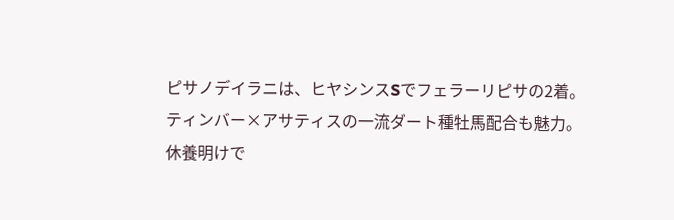ピサノデイラニは、ヒヤシンスSでフェラーリピサの2着。
ティンバー×アサティスの一流ダート種牡馬配合も魅力。
休養明けで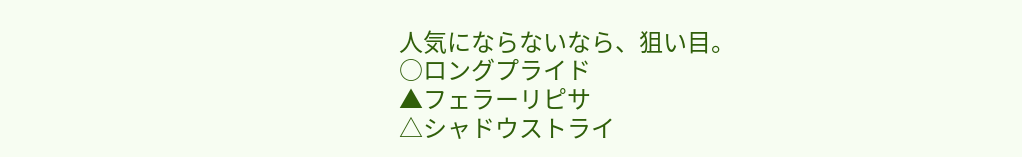人気にならないなら、狙い目。
○ロングプライド
▲フェラーリピサ
△シャドウストライ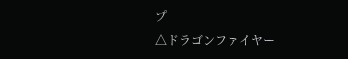プ
△ドラゴンファイヤー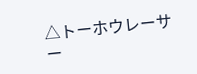△トーホウレーサー